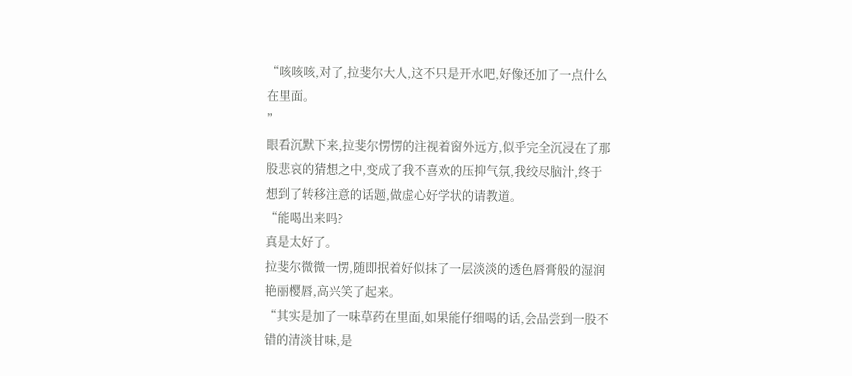“咳咳咳,对了,拉斐尔大人,这不只是开水吧,好像还加了一点什么在里面。
”
眼看沉默下来,拉斐尔愣愣的注视着窗外远方,似乎完全沉浸在了那股悲哀的猜想之中,变成了我不喜欢的压抑气氛,我绞尽脑汁,终于想到了转移注意的话题,做虚心好学状的请教道。
“能喝出来吗?
真是太好了。
拉斐尔微微一愣,随即抿着好似抹了一层淡淡的透色唇膏般的湿润艳丽樱唇,高兴笑了起来。
“其实是加了一味草药在里面,如果能仔细喝的话,会品尝到一股不错的清淡甘味,是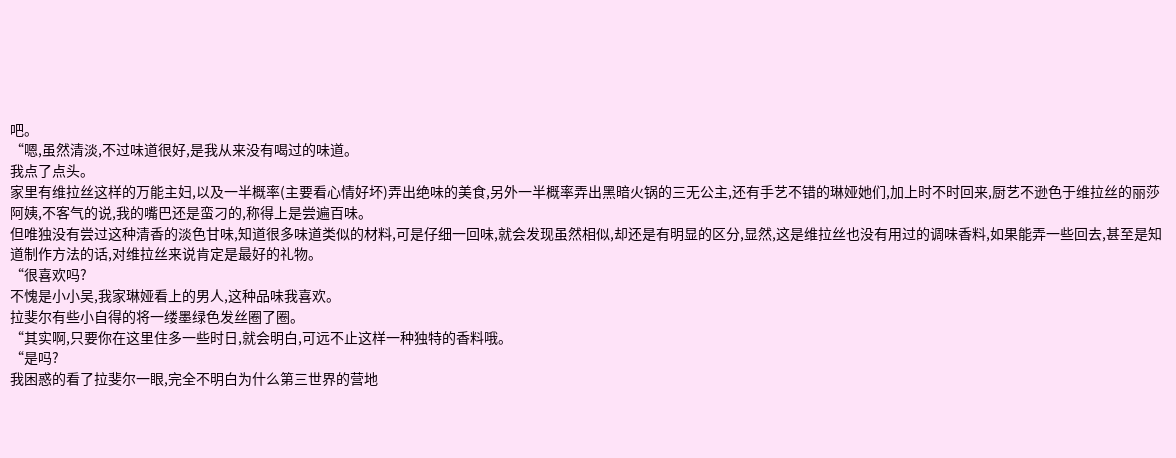吧。
“嗯,虽然清淡,不过味道很好,是我从来没有喝过的味道。
我点了点头。
家里有维拉丝这样的万能主妇,以及一半概率(主要看心情好坏)弄出绝味的美食,另外一半概率弄出黑暗火锅的三无公主,还有手艺不错的琳娅她们,加上时不时回来,厨艺不逊色于维拉丝的丽莎阿姨,不客气的说,我的嘴巴还是蛮刁的,称得上是尝遍百味。
但唯独没有尝过这种清香的淡色甘味,知道很多味道类似的材料,可是仔细一回味,就会发现虽然相似,却还是有明显的区分,显然,这是维拉丝也没有用过的调味香料,如果能弄一些回去,甚至是知道制作方法的话,对维拉丝来说肯定是最好的礼物。
“很喜欢吗?
不愧是小小吴,我家琳娅看上的男人,这种品味我喜欢。
拉斐尔有些小自得的将一缕墨绿色发丝圈了圈。
“其实啊,只要你在这里住多一些时日,就会明白,可远不止这样一种独特的香料哦。
“是吗?
我困惑的看了拉斐尔一眼,完全不明白为什么第三世界的营地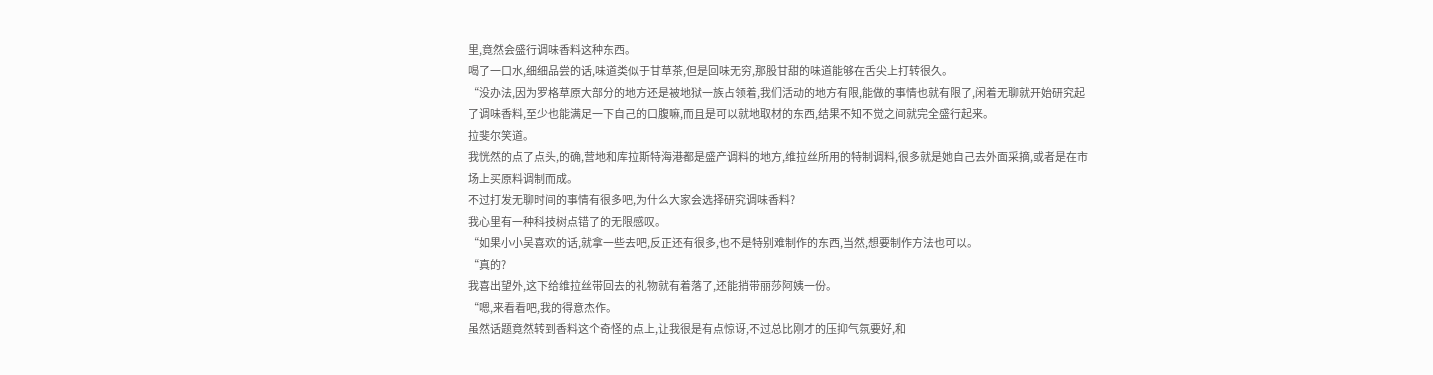里,竟然会盛行调味香料这种东西。
喝了一口水,细细品尝的话,味道类似于甘草茶,但是回味无穷,那股甘甜的味道能够在舌尖上打转很久。
“没办法,因为罗格草原大部分的地方还是被地狱一族占领着,我们活动的地方有限,能做的事情也就有限了,闲着无聊就开始研究起了调味香料,至少也能满足一下自己的口腹嘛,而且是可以就地取材的东西,结果不知不觉之间就完全盛行起来。
拉斐尔笑道。
我恍然的点了点头,的确,营地和库拉斯特海港都是盛产调料的地方,维拉丝所用的特制调料,很多就是她自己去外面采摘,或者是在市场上买原料调制而成。
不过打发无聊时间的事情有很多吧,为什么大家会选择研究调味香料?
我心里有一种科技树点错了的无限感叹。
“如果小小吴喜欢的话,就拿一些去吧,反正还有很多,也不是特别难制作的东西,当然,想要制作方法也可以。
“真的?
我喜出望外,这下给维拉丝带回去的礼物就有着落了,还能捎带丽莎阿姨一份。
“嗯,来看看吧,我的得意杰作。
虽然话题竟然转到香料这个奇怪的点上,让我很是有点惊讶,不过总比刚才的压抑气氛要好,和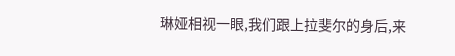琳娅相视一眼,我们跟上拉斐尔的身后,来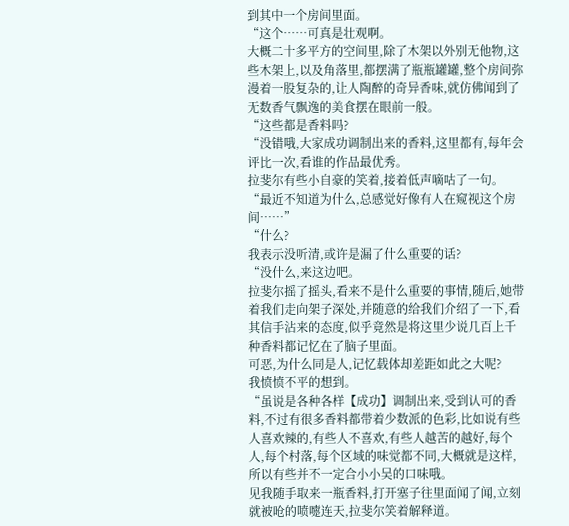到其中一个房间里面。
“这个……可真是壮观啊。
大概二十多平方的空间里,除了木架以外别无他物,这些木架上,以及角落里,都摆满了瓶瓶罐罐,整个房间弥漫着一股复杂的,让人陶醉的奇异香味,就仿佛闻到了无数香气飘逸的美食摆在眼前一般。
“这些都是香料吗?
“没错哦,大家成功调制出来的香料,这里都有,每年会评比一次,看谁的作品最优秀。
拉斐尔有些小自豪的笑着,接着低声嘀咕了一句。
“最近不知道为什么,总感觉好像有人在窥视这个房间……”
“什么?
我表示没听清,或许是漏了什么重要的话?
“没什么,来这边吧。
拉斐尔摇了摇头,看来不是什么重要的事情,随后,她带着我们走向架子深处,并随意的给我们介绍了一下,看其信手沾来的态度,似乎竟然是将这里少说几百上千种香料都记忆在了脑子里面。
可恶,为什么同是人,记忆载体却差距如此之大呢?
我愤愤不平的想到。
“虽说是各种各样【成功】调制出来,受到认可的香料,不过有很多香料都带着少数派的色彩,比如说有些人喜欢辣的,有些人不喜欢,有些人越苦的越好,每个人,每个村落,每个区域的味觉都不同,大概就是这样,所以有些并不一定合小小吴的口味哦。
见我随手取来一瓶香料,打开塞子往里面闻了闻,立刻就被呛的喷嚏连天,拉斐尔笑着解释道。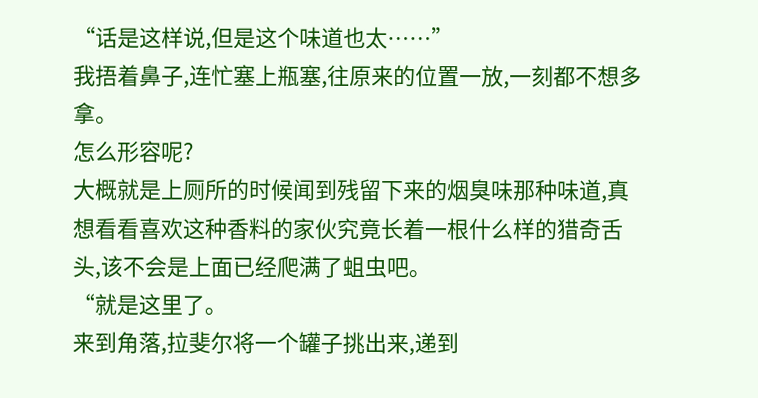“话是这样说,但是这个味道也太……”
我捂着鼻子,连忙塞上瓶塞,往原来的位置一放,一刻都不想多拿。
怎么形容呢?
大概就是上厕所的时候闻到残留下来的烟臭味那种味道,真想看看喜欢这种香料的家伙究竟长着一根什么样的猎奇舌头,该不会是上面已经爬满了蛆虫吧。
“就是这里了。
来到角落,拉斐尔将一个罐子挑出来,递到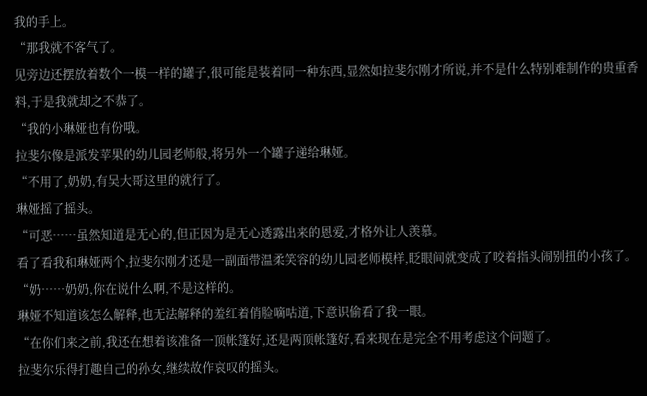我的手上。
“那我就不客气了。
见旁边还摆放着数个一模一样的罐子,很可能是装着同一种东西,显然如拉斐尔刚才所说,并不是什么特别难制作的贵重香料,于是我就却之不恭了。
“我的小琳娅也有份哦。
拉斐尔像是派发苹果的幼儿园老师般,将另外一个罐子递给琳娅。
“不用了,奶奶,有吴大哥这里的就行了。
琳娅摇了摇头。
“可恶……虽然知道是无心的,但正因为是无心透露出来的恩爱,才格外让人羡慕。
看了看我和琳娅两个,拉斐尔刚才还是一副面带温柔笑容的幼儿园老师模样,眨眼间就变成了咬着指头闹别扭的小孩了。
“奶……奶奶,你在说什么啊,不是这样的。
琳娅不知道该怎么解释,也无法解释的羞红着俏脸嘀咕道,下意识偷看了我一眼。
“在你们来之前,我还在想着该准备一顶帐篷好,还是两顶帐篷好,看来现在是完全不用考虑这个问题了。
拉斐尔乐得打趣自己的孙女,继续故作哀叹的摇头。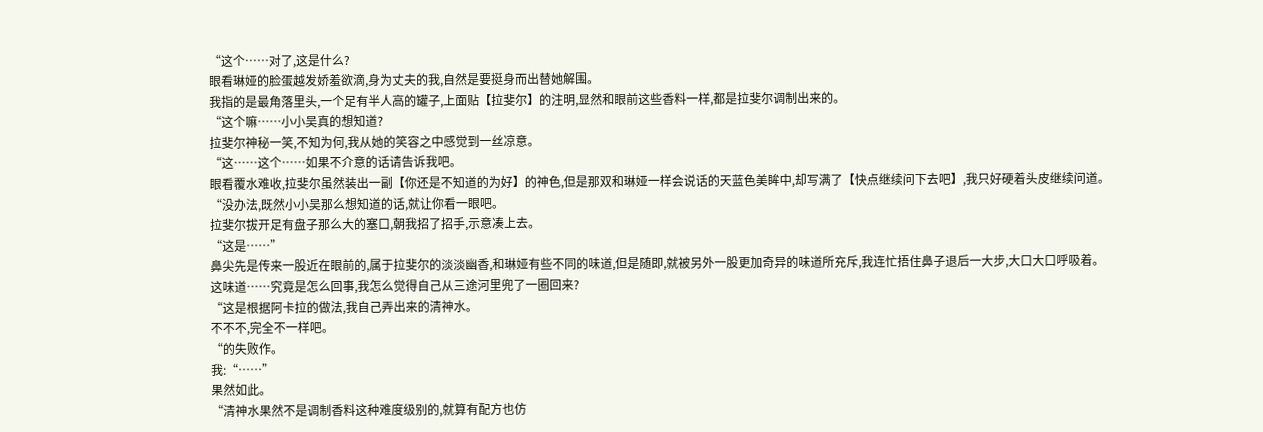“这个……对了,这是什么?
眼看琳娅的脸蛋越发娇羞欲滴,身为丈夫的我,自然是要挺身而出替她解围。
我指的是最角落里头,一个足有半人高的罐子,上面贴【拉斐尔】的注明,显然和眼前这些香料一样,都是拉斐尔调制出来的。
“这个嘛……小小吴真的想知道?
拉斐尔神秘一笑,不知为何,我从她的笑容之中感觉到一丝凉意。
“这……这个……如果不介意的话请告诉我吧。
眼看覆水难收,拉斐尔虽然装出一副【你还是不知道的为好】的神色,但是那双和琳娅一样会说话的天蓝色美眸中,却写满了【快点继续问下去吧】,我只好硬着头皮继续问道。
“没办法,既然小小吴那么想知道的话,就让你看一眼吧。
拉斐尔拔开足有盘子那么大的塞口,朝我招了招手,示意凑上去。
“这是……”
鼻尖先是传来一股近在眼前的,属于拉斐尔的淡淡幽香,和琳娅有些不同的味道,但是随即,就被另外一股更加奇异的味道所充斥,我连忙捂住鼻子退后一大步,大口大口呼吸着。
这味道……究竟是怎么回事,我怎么觉得自己从三途河里兜了一圈回来?
“这是根据阿卡拉的做法,我自己弄出来的清神水。
不不不,完全不一样吧。
“的失败作。
我:“……”
果然如此。
“清神水果然不是调制香料这种难度级别的,就算有配方也仿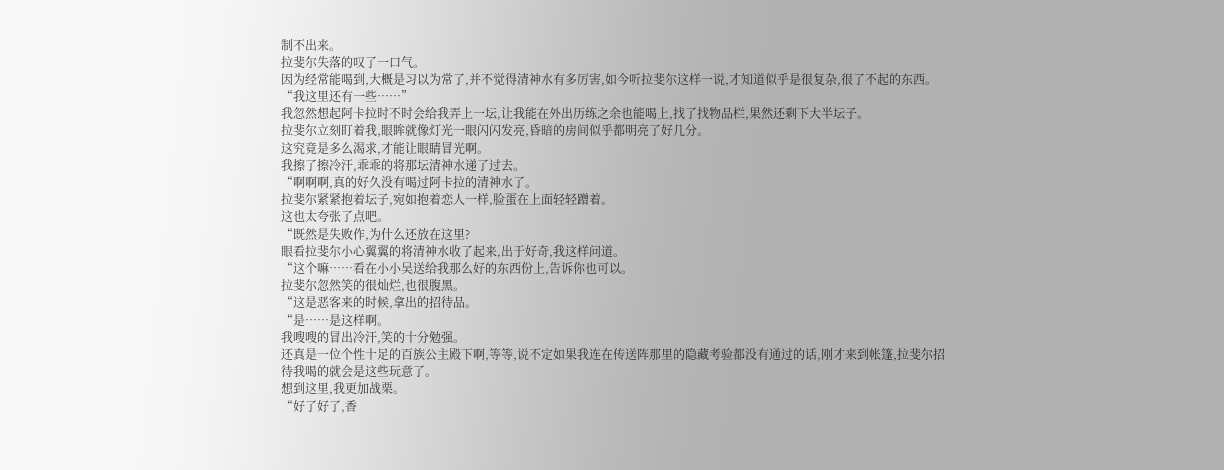制不出来。
拉斐尔失落的叹了一口气。
因为经常能喝到,大概是习以为常了,并不觉得清神水有多厉害,如今听拉斐尔这样一说,才知道似乎是很复杂,很了不起的东西。
“我这里还有一些……”
我忽然想起阿卡拉时不时会给我弄上一坛,让我能在外出历练之余也能喝上,找了找物品栏,果然还剩下大半坛子。
拉斐尔立刻盯着我,眼眸就像灯光一眼闪闪发亮,昏暗的房间似乎都明亮了好几分。
这究竟是多么渴求,才能让眼睛冒光啊。
我擦了擦冷汗,乖乖的将那坛清神水递了过去。
“啊啊啊,真的好久没有喝过阿卡拉的清神水了。
拉斐尔紧紧抱着坛子,宛如抱着恋人一样,脸蛋在上面轻轻蹭着。
这也太夸张了点吧。
“既然是失败作,为什么还放在这里?
眼看拉斐尔小心翼翼的将清神水收了起来,出于好奇,我这样问道。
“这个嘛……看在小小吴送给我那么好的东西份上,告诉你也可以。
拉斐尔忽然笑的很灿烂,也很腹黑。
“这是恶客来的时候,拿出的招待品。
“是……是这样啊。
我嗖嗖的冒出冷汗,笑的十分勉强。
还真是一位个性十足的百族公主殿下啊,等等,说不定如果我连在传送阵那里的隐藏考验都没有通过的话,刚才来到帐篷,拉斐尔招待我喝的就会是这些玩意了。
想到这里,我更加战栗。
“好了好了,香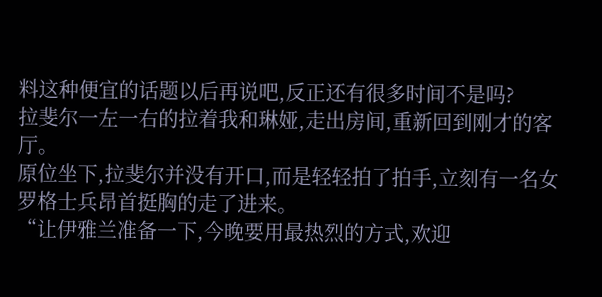料这种便宜的话题以后再说吧,反正还有很多时间不是吗?
拉斐尔一左一右的拉着我和琳娅,走出房间,重新回到刚才的客厅。
原位坐下,拉斐尔并没有开口,而是轻轻拍了拍手,立刻有一名女罗格士兵昂首挺胸的走了进来。
“让伊雅兰准备一下,今晚要用最热烈的方式,欢迎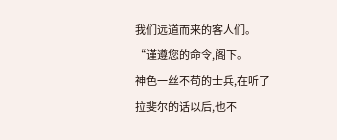我们远道而来的客人们。
“谨遵您的命令,阁下。
神色一丝不苟的士兵,在听了拉斐尔的话以后,也不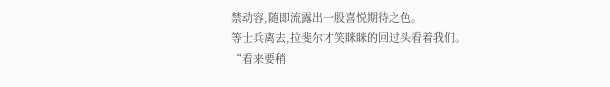禁动容,随即流露出一股喜悦期待之色。
等士兵离去,拉斐尔才笑眯眯的回过头看着我们。
“看来要稍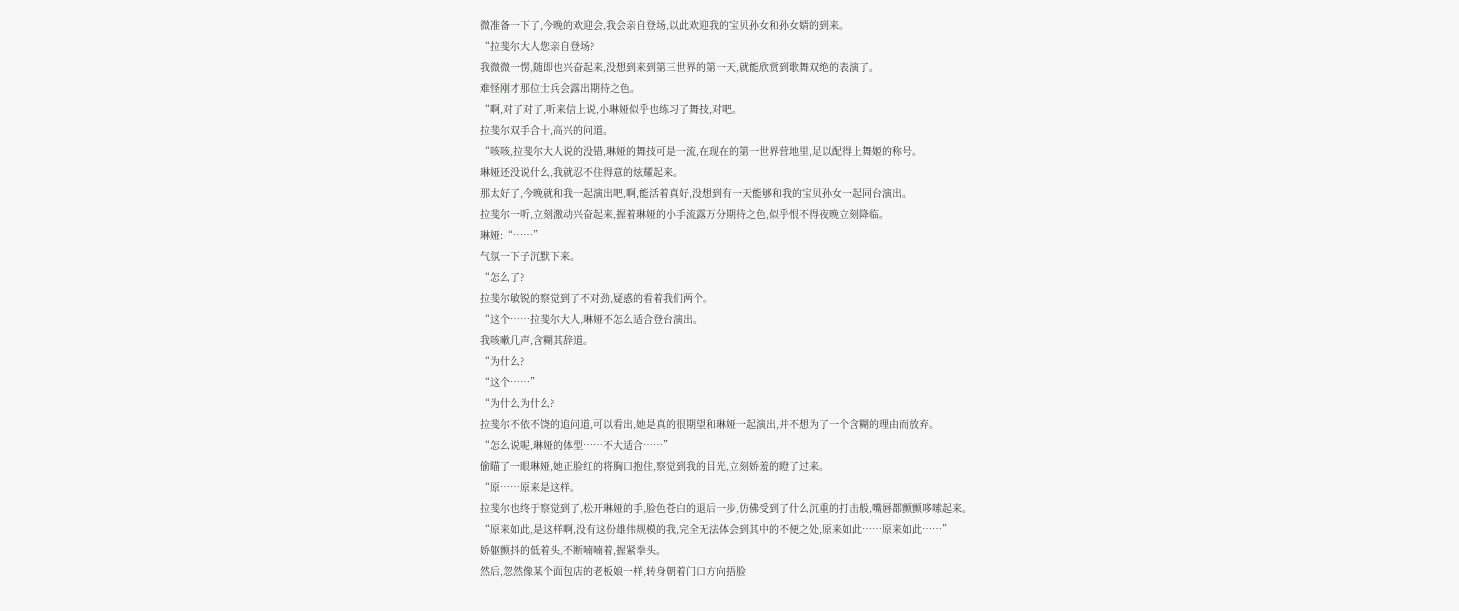微准备一下了,今晚的欢迎会,我会亲自登场,以此欢迎我的宝贝孙女和孙女婿的到来。
“拉斐尔大人您亲自登场?
我微微一愣,随即也兴奋起来,没想到来到第三世界的第一天,就能欣赏到歌舞双绝的表演了。
难怪刚才那位士兵会露出期待之色。
“啊,对了对了,听来信上说,小琳娅似乎也练习了舞技,对吧。
拉斐尔双手合十,高兴的问道。
“咳咳,拉斐尔大人说的没错,琳娅的舞技可是一流,在现在的第一世界营地里,足以配得上舞姬的称号。
琳娅还没说什么,我就忍不住得意的炫耀起来。
那太好了,今晚就和我一起演出吧,啊,能活着真好,没想到有一天能够和我的宝贝孙女一起同台演出。
拉斐尔一听,立刻激动兴奋起来,握着琳娅的小手流露万分期待之色,似乎恨不得夜晚立刻降临。
琳娅:“……”
气氛一下子沉默下来。
“怎么了?
拉斐尔敏锐的察觉到了不对劲,疑惑的看着我们两个。
“这个……拉斐尔大人,琳娅不怎么适合登台演出。
我咳嗽几声,含糊其辞道。
“为什么?
“这个……”
“为什么为什么?
拉斐尔不依不饶的追问道,可以看出,她是真的很期望和琳娅一起演出,并不想为了一个含糊的理由而放弃。
“怎么说呢,琳娅的体型……不大适合……”
偷瞄了一眼琳娅,她正脸红的将胸口抱住,察觉到我的目光,立刻娇羞的瞪了过来。
“原……原来是这样。
拉斐尔也终于察觉到了,松开琳娅的手,脸色苍白的退后一步,仿佛受到了什么沉重的打击般,嘴唇都颤颤哆嗦起来。
“原来如此,是这样啊,没有这份雄伟规模的我,完全无法体会到其中的不便之处,原来如此……原来如此……”
娇躯颤抖的低着头,不断喃喃着,握紧拳头。
然后,忽然像某个面包店的老板娘一样,转身朝着门口方向捂脸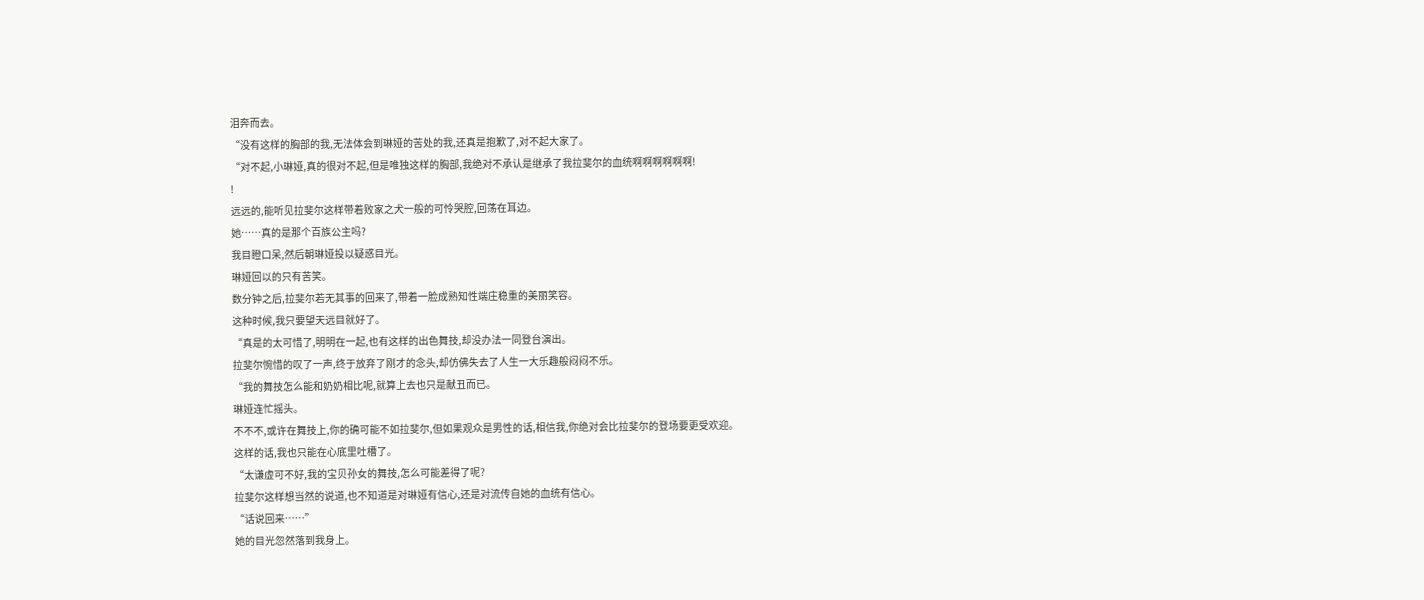泪奔而去。
“没有这样的胸部的我,无法体会到琳娅的苦处的我,还真是抱歉了,对不起大家了。
“对不起,小琳娅,真的很对不起,但是唯独这样的胸部,我绝对不承认是继承了我拉斐尔的血统啊啊啊啊啊啊!
!
远远的,能听见拉斐尔这样带着败家之犬一般的可怜哭腔,回荡在耳边。
她……真的是那个百族公主吗?
我目瞪口呆,然后朝琳娅投以疑惑目光。
琳娅回以的只有苦笑。
数分钟之后,拉斐尔若无其事的回来了,带着一脸成熟知性端庄稳重的美丽笑容。
这种时候,我只要望天远目就好了。
“真是的太可惜了,明明在一起,也有这样的出色舞技,却没办法一同登台演出。
拉斐尔惋惜的叹了一声,终于放弃了刚才的念头,却仿佛失去了人生一大乐趣般闷闷不乐。
“我的舞技怎么能和奶奶相比呢,就算上去也只是献丑而已。
琳娅连忙摇头。
不不不,或许在舞技上,你的确可能不如拉斐尔,但如果观众是男性的话,相信我,你绝对会比拉斐尔的登场要更受欢迎。
这样的话,我也只能在心底里吐槽了。
“太谦虚可不好,我的宝贝孙女的舞技,怎么可能差得了呢?
拉斐尔这样想当然的说道,也不知道是对琳娅有信心,还是对流传自她的血统有信心。
“话说回来……”
她的目光忽然落到我身上。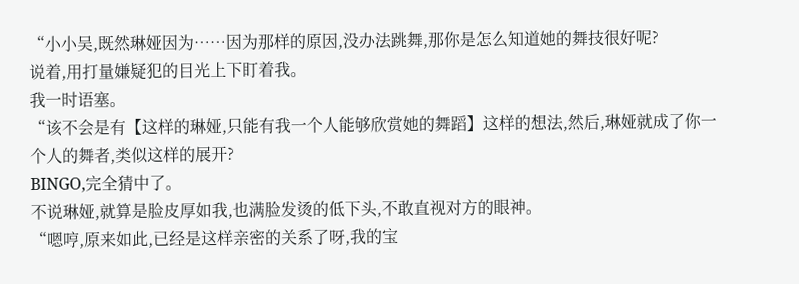“小小吴,既然琳娅因为……因为那样的原因,没办法跳舞,那你是怎么知道她的舞技很好呢?
说着,用打量嫌疑犯的目光上下盯着我。
我一时语塞。
“该不会是有【这样的琳娅,只能有我一个人能够欣赏她的舞蹈】这样的想法,然后,琳娅就成了你一个人的舞者,类似这样的展开?
BINGO,完全猜中了。
不说琳娅,就算是脸皮厚如我,也满脸发烫的低下头,不敢直视对方的眼神。
“嗯哼,原来如此,已经是这样亲密的关系了呀,我的宝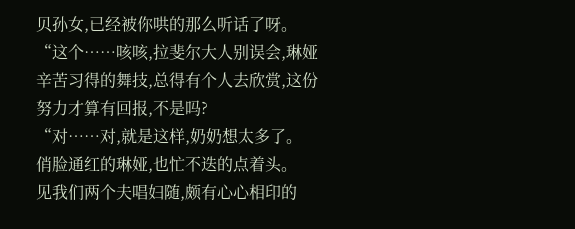贝孙女,已经被你哄的那么听话了呀。
“这个……咳咳,拉斐尔大人别误会,琳娅辛苦习得的舞技,总得有个人去欣赏,这份努力才算有回报,不是吗?
“对……对,就是这样,奶奶想太多了。
俏脸通红的琳娅,也忙不迭的点着头。
见我们两个夫唱妇随,颇有心心相印的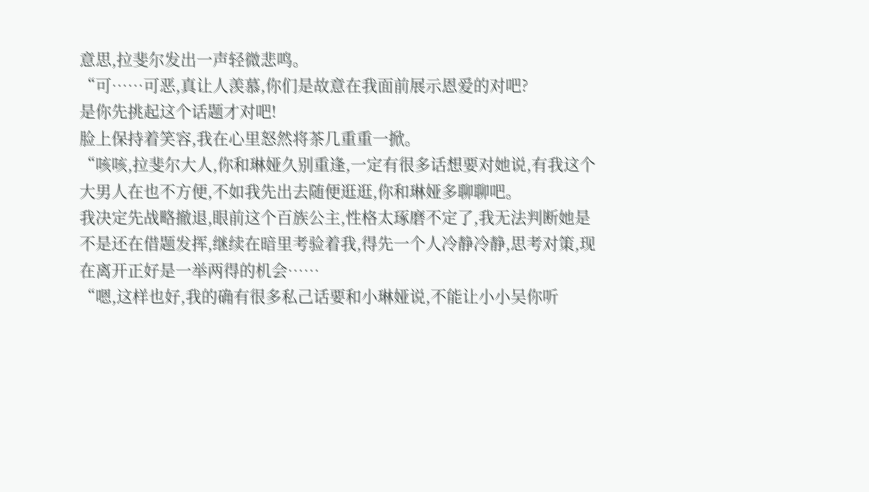意思,拉斐尔发出一声轻微悲鸣。
“可……可恶,真让人羡慕,你们是故意在我面前展示恩爱的对吧?
是你先挑起这个话题才对吧!
脸上保持着笑容,我在心里怒然将茶几重重一掀。
“咳咳,拉斐尔大人,你和琳娅久别重逢,一定有很多话想要对她说,有我这个大男人在也不方便,不如我先出去随便逛逛,你和琳娅多聊聊吧。
我决定先战略撤退,眼前这个百族公主,性格太琢磨不定了,我无法判断她是不是还在借题发挥,继续在暗里考验着我,得先一个人冷静冷静,思考对策,现在离开正好是一举两得的机会……
“嗯,这样也好,我的确有很多私己话要和小琳娅说,不能让小小吴你听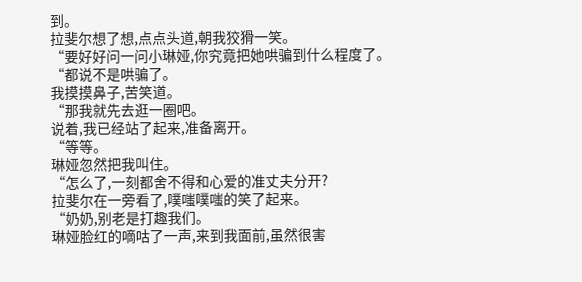到。
拉斐尔想了想,点点头道,朝我狡猾一笑。
“要好好问一问小琳娅,你究竟把她哄骗到什么程度了。
“都说不是哄骗了。
我摸摸鼻子,苦笑道。
“那我就先去逛一圈吧。
说着,我已经站了起来,准备离开。
“等等。
琳娅忽然把我叫住。
“怎么了,一刻都舍不得和心爱的准丈夫分开?
拉斐尔在一旁看了,噗嗤噗嗤的笑了起来。
“奶奶,别老是打趣我们。
琳娅脸红的嘀咕了一声,来到我面前,虽然很害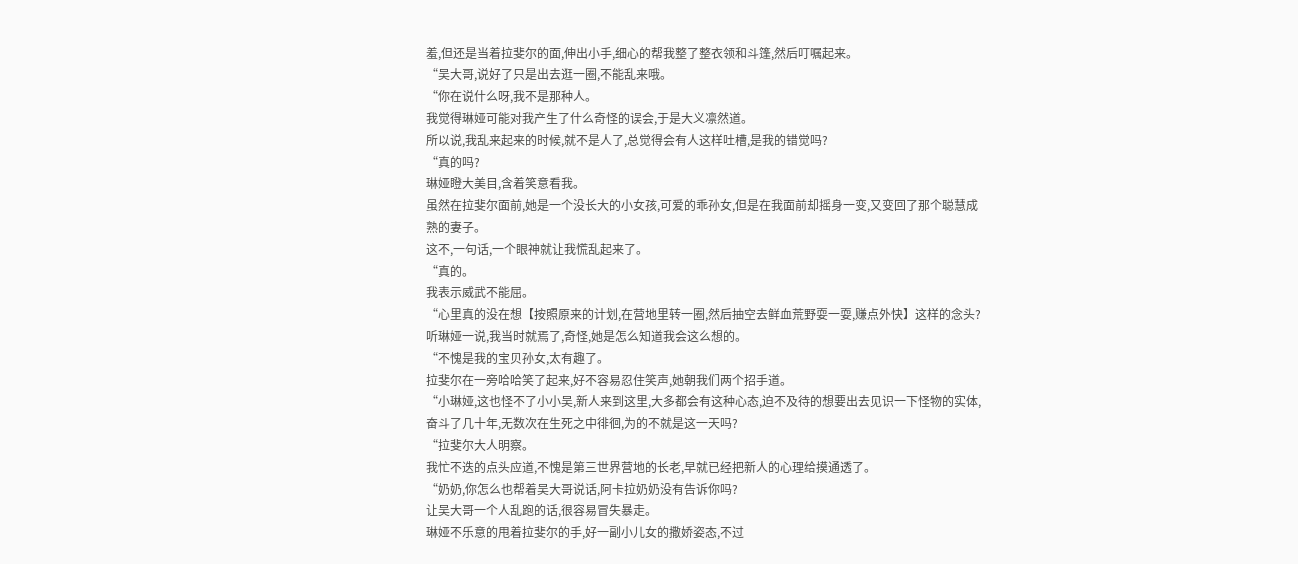羞,但还是当着拉斐尔的面,伸出小手,细心的帮我整了整衣领和斗篷,然后叮嘱起来。
“吴大哥,说好了只是出去逛一圈,不能乱来哦。
“你在说什么呀,我不是那种人。
我觉得琳娅可能对我产生了什么奇怪的误会,于是大义凛然道。
所以说,我乱来起来的时候,就不是人了,总觉得会有人这样吐槽,是我的错觉吗?
“真的吗?
琳娅瞪大美目,含着笑意看我。
虽然在拉斐尔面前,她是一个没长大的小女孩,可爱的乖孙女,但是在我面前却摇身一变,又变回了那个聪慧成熟的妻子。
这不,一句话,一个眼神就让我慌乱起来了。
“真的。
我表示威武不能屈。
“心里真的没在想【按照原来的计划,在营地里转一圈,然后抽空去鲜血荒野耍一耍,赚点外快】这样的念头?
听琳娅一说,我当时就焉了,奇怪,她是怎么知道我会这么想的。
“不愧是我的宝贝孙女,太有趣了。
拉斐尔在一旁哈哈笑了起来,好不容易忍住笑声,她朝我们两个招手道。
“小琳娅,这也怪不了小小吴,新人来到这里,大多都会有这种心态,迫不及待的想要出去见识一下怪物的实体,奋斗了几十年,无数次在生死之中徘徊,为的不就是这一天吗?
“拉斐尔大人明察。
我忙不迭的点头应道,不愧是第三世界营地的长老,早就已经把新人的心理给摸通透了。
“奶奶,你怎么也帮着吴大哥说话,阿卡拉奶奶没有告诉你吗?
让吴大哥一个人乱跑的话,很容易冒失暴走。
琳娅不乐意的甩着拉斐尔的手,好一副小儿女的撒娇姿态,不过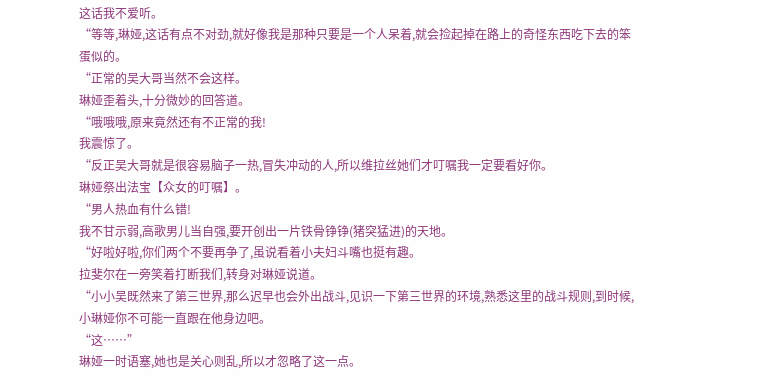这话我不爱听。
“等等,琳娅,这话有点不对劲,就好像我是那种只要是一个人呆着,就会捡起掉在路上的奇怪东西吃下去的笨蛋似的。
“正常的吴大哥当然不会这样。
琳娅歪着头,十分微妙的回答道。
“哦哦哦,原来竟然还有不正常的我!
我震惊了。
“反正吴大哥就是很容易脑子一热,冒失冲动的人,所以维拉丝她们才叮嘱我一定要看好你。
琳娅祭出法宝【众女的叮嘱】。
“男人热血有什么错!
我不甘示弱,高歌男儿当自强,要开创出一片铁骨铮铮(猪突猛进)的天地。
“好啦好啦,你们两个不要再争了,虽说看着小夫妇斗嘴也挺有趣。
拉斐尔在一旁笑着打断我们,转身对琳娅说道。
“小小吴既然来了第三世界,那么迟早也会外出战斗,见识一下第三世界的环境,熟悉这里的战斗规则,到时候,小琳娅你不可能一直跟在他身边吧。
“这……”
琳娅一时语塞,她也是关心则乱,所以才忽略了这一点。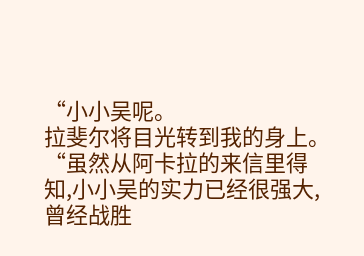“小小吴呢。
拉斐尔将目光转到我的身上。
“虽然从阿卡拉的来信里得知,小小吴的实力已经很强大,曾经战胜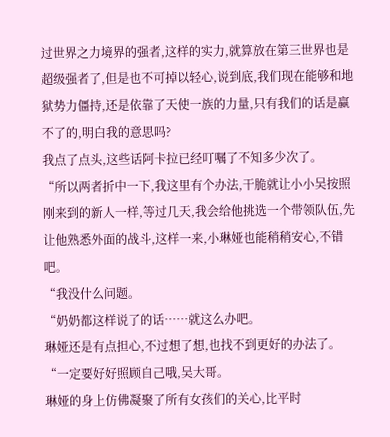过世界之力境界的强者,这样的实力,就算放在第三世界也是超级强者了,但是也不可掉以轻心,说到底,我们现在能够和地狱势力僵持,还是依靠了天使一族的力量,只有我们的话是赢不了的,明白我的意思吗?
我点了点头,这些话阿卡拉已经叮嘱了不知多少次了。
“所以两者折中一下,我这里有个办法,干脆就让小小吴按照刚来到的新人一样,等过几天,我会给他挑选一个带领队伍,先让他熟悉外面的战斗,这样一来,小琳娅也能稍稍安心,不错吧。
“我没什么问题。
“奶奶都这样说了的话……就这么办吧。
琳娅还是有点担心,不过想了想,也找不到更好的办法了。
“一定要好好照顾自己哦,吴大哥。
琳娅的身上仿佛凝聚了所有女孩们的关心,比平时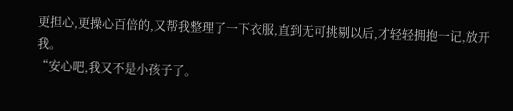更担心,更操心百倍的,又帮我整理了一下衣服,直到无可挑剔以后,才轻轻拥抱一记,放开我。
“安心吧,我又不是小孩子了。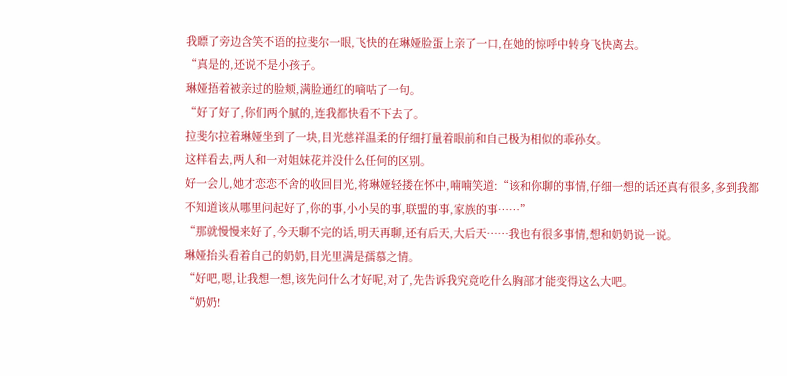我瞟了旁边含笑不语的拉斐尔一眼,飞快的在琳娅脸蛋上亲了一口,在她的惊呼中转身飞快离去。
“真是的,还说不是小孩子。
琳娅捂着被亲过的脸颊,满脸通红的嘀咕了一句。
“好了好了,你们两个腻的,连我都快看不下去了。
拉斐尔拉着琳娅坐到了一块,目光慈祥温柔的仔细打量着眼前和自己极为相似的乖孙女。
这样看去,两人和一对姐妹花并没什么任何的区别。
好一会儿,她才恋恋不舍的收回目光,将琳娅轻搂在怀中,喃喃笑道:“该和你聊的事情,仔细一想的话还真有很多,多到我都不知道该从哪里问起好了,你的事,小小吴的事,联盟的事,家族的事……”
“那就慢慢来好了,今天聊不完的话,明天再聊,还有后天,大后天……我也有很多事情,想和奶奶说一说。
琳娅抬头看着自己的奶奶,目光里满是孺慕之情。
“好吧,嗯,让我想一想,该先问什么才好呢,对了,先告诉我究竟吃什么胸部才能变得这么大吧。
“奶奶!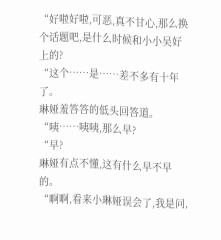“好啦好啦,可恶,真不甘心,那么换个话题吧,是什么时候和小小吴好上的?
“这个……是……差不多有十年了。
琳娅羞答答的低头回答道。
“咦……咦咦,那么早?
“早?
琳娅有点不懂,这有什么早不早的。
“啊啊,看来小琳娅误会了,我是问,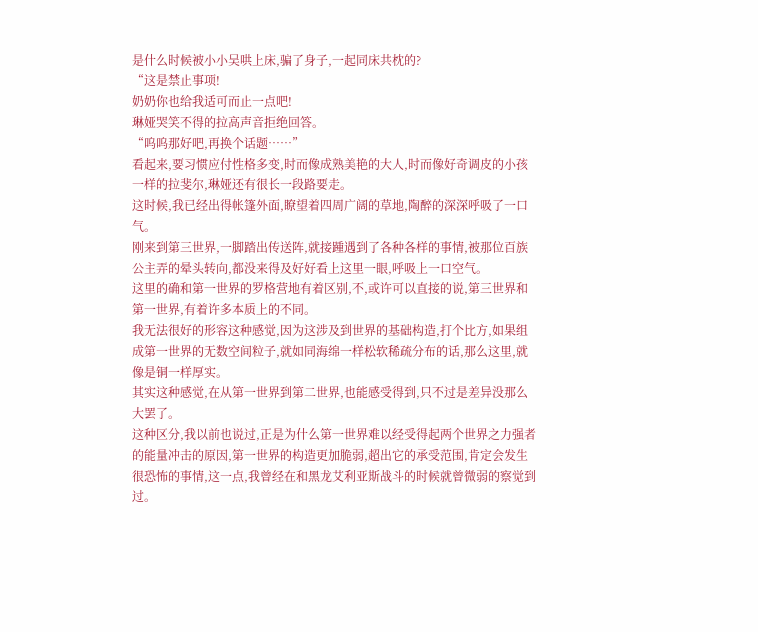是什么时候被小小吴哄上床,骗了身子,一起同床共枕的?
“这是禁止事项!
奶奶你也给我适可而止一点吧!
琳娅哭笑不得的拉高声音拒绝回答。
“呜呜那好吧,再换个话题……”
看起来,要习惯应付性格多变,时而像成熟美艳的大人,时而像好奇调皮的小孩一样的拉斐尔,琳娅还有很长一段路要走。
这时候,我已经出得帐篷外面,瞭望着四周广阔的草地,陶醉的深深呼吸了一口气。
刚来到第三世界,一脚踏出传送阵,就接踵遇到了各种各样的事情,被那位百族公主弄的晕头转向,都没来得及好好看上这里一眼,呼吸上一口空气。
这里的确和第一世界的罗格营地有着区别,不,或许可以直接的说,第三世界和第一世界,有着许多本质上的不同。
我无法很好的形容这种感觉,因为这涉及到世界的基础构造,打个比方,如果组成第一世界的无数空间粒子,就如同海绵一样松软稀疏分布的话,那么这里,就像是铜一样厚实。
其实这种感觉,在从第一世界到第二世界,也能感受得到,只不过是差异没那么大罢了。
这种区分,我以前也说过,正是为什么第一世界难以经受得起两个世界之力强者的能量冲击的原因,第一世界的构造更加脆弱,超出它的承受范围,肯定会发生很恐怖的事情,这一点,我曾经在和黑龙艾利亚斯战斗的时候就曾微弱的察觉到过。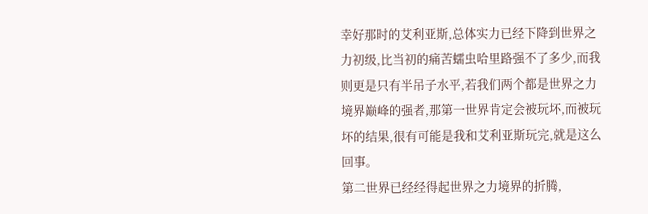幸好那时的艾利亚斯,总体实力已经下降到世界之力初级,比当初的痛苦蠕虫哈里路强不了多少,而我则更是只有半吊子水平,若我们两个都是世界之力境界巅峰的强者,那第一世界肯定会被玩坏,而被玩坏的结果,很有可能是我和艾利亚斯玩完,就是这么回事。
第二世界已经经得起世界之力境界的折腾,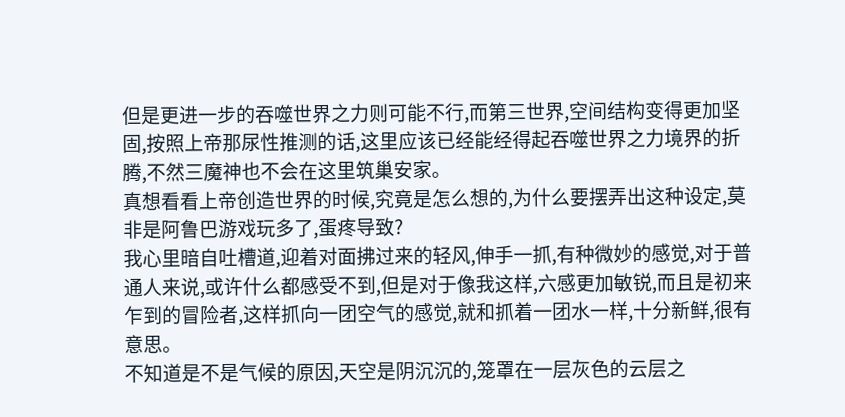但是更进一步的吞噬世界之力则可能不行,而第三世界,空间结构变得更加坚固,按照上帝那尿性推测的话,这里应该已经能经得起吞噬世界之力境界的折腾,不然三魔神也不会在这里筑巢安家。
真想看看上帝创造世界的时候,究竟是怎么想的,为什么要摆弄出这种设定,莫非是阿鲁巴游戏玩多了,蛋疼导致?
我心里暗自吐槽道,迎着对面拂过来的轻风,伸手一抓,有种微妙的感觉,对于普通人来说,或许什么都感受不到,但是对于像我这样,六感更加敏锐,而且是初来乍到的冒险者,这样抓向一团空气的感觉,就和抓着一团水一样,十分新鲜,很有意思。
不知道是不是气候的原因,天空是阴沉沉的,笼罩在一层灰色的云层之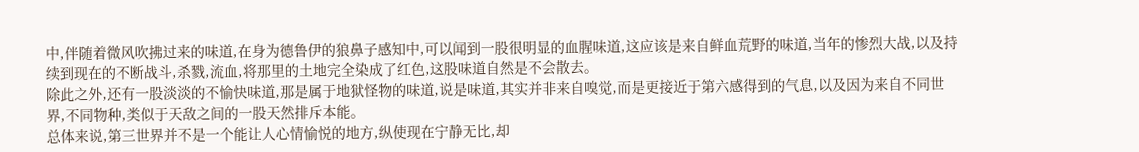中,伴随着微风吹拂过来的味道,在身为德鲁伊的狼鼻子感知中,可以闻到一股很明显的血腥味道,这应该是来自鲜血荒野的味道,当年的惨烈大战,以及持续到现在的不断战斗,杀戮,流血,将那里的土地完全染成了红色,这股味道自然是不会散去。
除此之外,还有一股淡淡的不愉快味道,那是属于地狱怪物的味道,说是味道,其实并非来自嗅觉,而是更接近于第六感得到的气息,以及因为来自不同世界,不同物种,类似于天敌之间的一股天然排斥本能。
总体来说,第三世界并不是一个能让人心情愉悦的地方,纵使现在宁静无比,却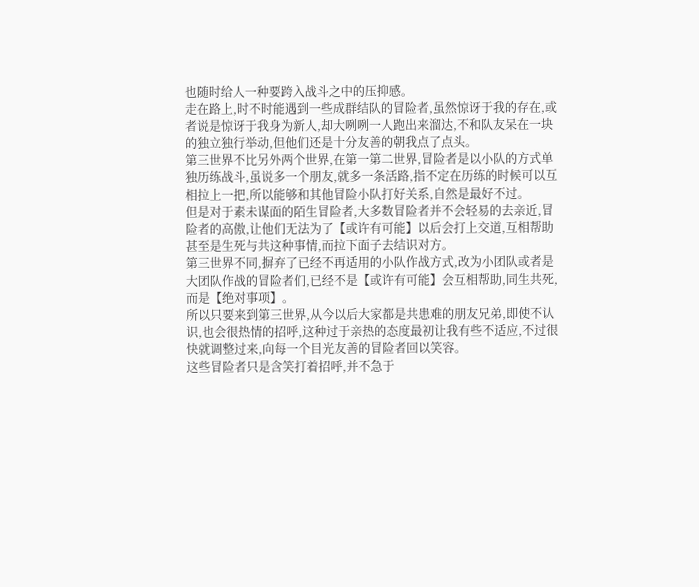也随时给人一种要跨入战斗之中的压抑感。
走在路上,时不时能遇到一些成群结队的冒险者,虽然惊讶于我的存在,或者说是惊讶于我身为新人,却大咧咧一人跑出来溜达,不和队友呆在一块的独立独行举动,但他们还是十分友善的朝我点了点头。
第三世界不比另外两个世界,在第一第二世界,冒险者是以小队的方式单独历练战斗,虽说多一个朋友,就多一条活路,指不定在历练的时候可以互相拉上一把,所以能够和其他冒险小队打好关系,自然是最好不过。
但是对于素未谋面的陌生冒险者,大多数冒险者并不会轻易的去亲近,冒险者的高傲,让他们无法为了【或许有可能】以后会打上交道,互相帮助甚至是生死与共这种事情,而拉下面子去结识对方。
第三世界不同,摒弃了已经不再适用的小队作战方式,改为小团队或者是大团队作战的冒险者们,已经不是【或许有可能】会互相帮助,同生共死,而是【绝对事项】。
所以只要来到第三世界,从今以后大家都是共患难的朋友兄弟,即使不认识,也会很热情的招呼,这种过于亲热的态度最初让我有些不适应,不过很快就调整过来,向每一个目光友善的冒险者回以笑容。
这些冒险者只是含笑打着招呼,并不急于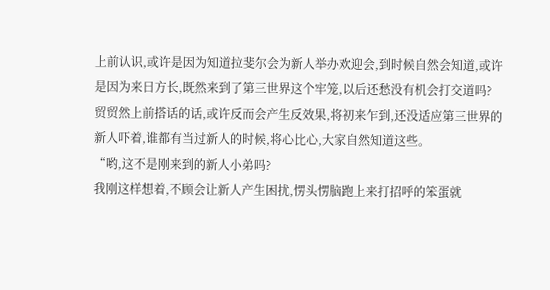上前认识,或许是因为知道拉斐尔会为新人举办欢迎会,到时候自然会知道,或许是因为来日方长,既然来到了第三世界这个牢笼,以后还愁没有机会打交道吗?
贸贸然上前搭话的话,或许反而会产生反效果,将初来乍到,还没适应第三世界的新人吓着,谁都有当过新人的时候,将心比心,大家自然知道这些。
“哟,这不是刚来到的新人小弟吗?
我刚这样想着,不顾会让新人产生困扰,愣头愣脑跑上来打招呼的笨蛋就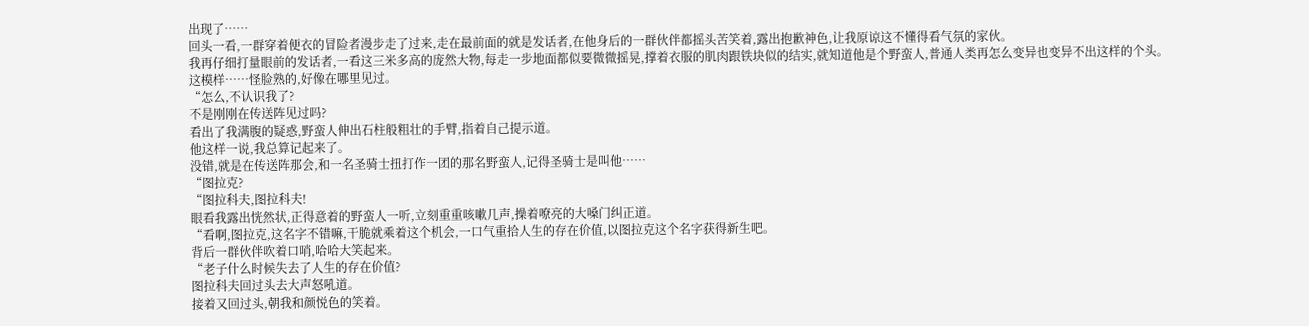出现了……
回头一看,一群穿着便衣的冒险者漫步走了过来,走在最前面的就是发话者,在他身后的一群伙伴都摇头苦笑着,露出抱歉神色,让我原谅这不懂得看气氛的家伙。
我再仔细打量眼前的发话者,一看这三米多高的庞然大物,每走一步地面都似要微微摇晃,撑着衣服的肌肉跟铁块似的结实,就知道他是个野蛮人,普通人类再怎么变异也变异不出这样的个头。
这模样……怪脸熟的,好像在哪里见过。
“怎么,不认识我了?
不是刚刚在传送阵见过吗?
看出了我满腹的疑惑,野蛮人伸出石柱般粗壮的手臂,指着自己提示道。
他这样一说,我总算记起来了。
没错,就是在传送阵那会,和一名圣骑士扭打作一团的那名野蛮人,记得圣骑士是叫他……
“图拉克?
“图拉科夫,图拉科夫!
眼看我露出恍然状,正得意着的野蛮人一听,立刻重重咳嗽几声,操着嘹亮的大嗓门纠正道。
“看啊,图拉克,这名字不错嘛,干脆就乘着这个机会,一口气重拾人生的存在价值,以图拉克这个名字获得新生吧。
背后一群伙伴吹着口哨,哈哈大笑起来。
“老子什么时候失去了人生的存在价值?
图拉科夫回过头去大声怒吼道。
接着又回过头,朝我和颜悦色的笑着。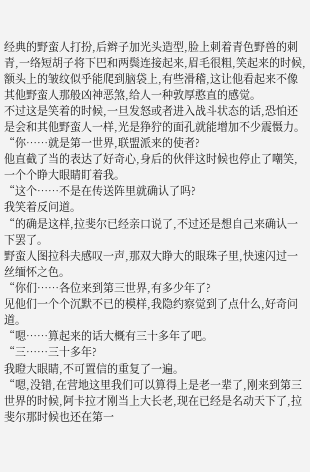经典的野蛮人打扮,后辫子加光头造型,脸上刺着青色野兽的刺青,一络短胡子将下巴和两鬓连接起来,眉毛很粗,笑起来的时候,额头上的皱纹似乎能爬到脑袋上,有些滑稽,这让他看起来不像其他野蛮人那般凶神恶煞,给人一种敦厚憨直的感觉。
不过这是笑着的时候,一旦发怒或者进入战斗状态的话,恐怕还是会和其他野蛮人一样,光是狰狞的面孔就能增加不少震慑力。
“你……就是第一世界,联盟派来的使者?
他直截了当的表达了好奇心,身后的伙伴这时候也停止了嘲笑,一个个睁大眼睛盯着我。
“这个……不是在传送阵里就确认了吗?
我笑着反问道。
“的确是这样,拉斐尔已经亲口说了,不过还是想自己来确认一下罢了。
野蛮人图拉科夫感叹一声,那双大睁大的眼珠子里,快速闪过一丝缅怀之色。
“你们……各位来到第三世界,有多少年了?
见他们一个个沉默不已的模样,我隐约察觉到了点什么,好奇问道。
“嗯……算起来的话大概有三十多年了吧。
“三……三十多年?
我瞪大眼睛,不可置信的重复了一遍。
“嗯,没错,在营地这里我们可以算得上是老一辈了,刚来到第三世界的时候,阿卡拉才刚当上大长老,现在已经是名动天下了,拉斐尔那时候也还在第一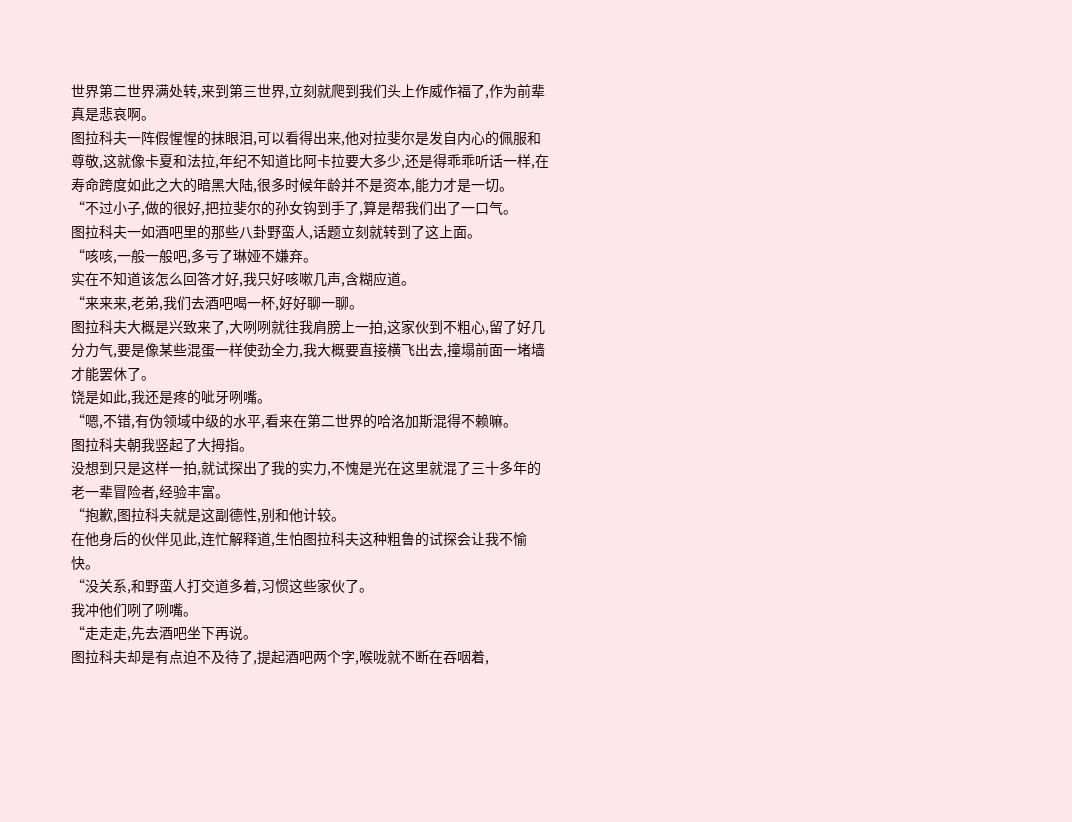世界第二世界满处转,来到第三世界,立刻就爬到我们头上作威作福了,作为前辈真是悲哀啊。
图拉科夫一阵假惺惺的抹眼泪,可以看得出来,他对拉斐尔是发自内心的佩服和尊敬,这就像卡夏和法拉,年纪不知道比阿卡拉要大多少,还是得乖乖听话一样,在寿命跨度如此之大的暗黑大陆,很多时候年龄并不是资本,能力才是一切。
“不过小子,做的很好,把拉斐尔的孙女钩到手了,算是帮我们出了一口气。
图拉科夫一如酒吧里的那些八卦野蛮人,话题立刻就转到了这上面。
“咳咳,一般一般吧,多亏了琳娅不嫌弃。
实在不知道该怎么回答才好,我只好咳嗽几声,含糊应道。
“来来来,老弟,我们去酒吧喝一杯,好好聊一聊。
图拉科夫大概是兴致来了,大咧咧就往我肩膀上一拍,这家伙到不粗心,留了好几分力气,要是像某些混蛋一样使劲全力,我大概要直接横飞出去,撞塌前面一堵墙才能罢休了。
饶是如此,我还是疼的呲牙咧嘴。
“嗯,不错,有伪领域中级的水平,看来在第二世界的哈洛加斯混得不赖嘛。
图拉科夫朝我竖起了大拇指。
没想到只是这样一拍,就试探出了我的实力,不愧是光在这里就混了三十多年的老一辈冒险者,经验丰富。
“抱歉,图拉科夫就是这副德性,别和他计较。
在他身后的伙伴见此,连忙解释道,生怕图拉科夫这种粗鲁的试探会让我不愉快。
“没关系,和野蛮人打交道多着,习惯这些家伙了。
我冲他们咧了咧嘴。
“走走走,先去酒吧坐下再说。
图拉科夫却是有点迫不及待了,提起酒吧两个字,喉咙就不断在吞咽着,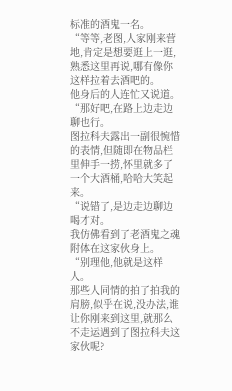标准的酒鬼一名。
“等等,老图,人家刚来营地,肯定是想要逛上一逛,熟悉这里再说,哪有像你这样拉着去酒吧的。
他身后的人连忙又说道。
“那好吧,在路上边走边聊也行。
图拉科夫露出一副很惋惜的表情,但随即在物品栏里伸手一捞,怀里就多了一个大酒桶,哈哈大笑起来。
“说错了,是边走边聊边喝才对。
我仿佛看到了老酒鬼之魂附体在这家伙身上。
“别理他,他就是这样人。
那些人同情的拍了拍我的肩膀,似乎在说,没办法,谁让你刚来到这里,就那么不走运遇到了图拉科夫这家伙呢?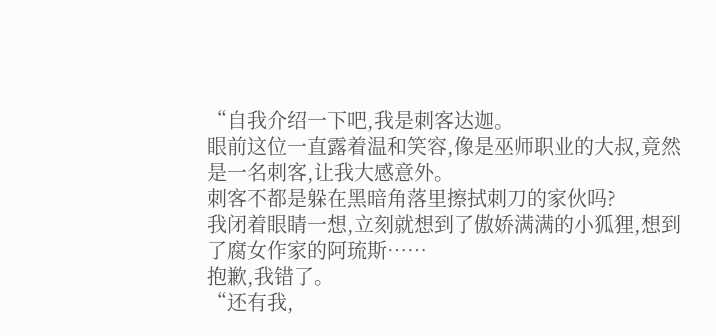“自我介绍一下吧,我是刺客达迦。
眼前这位一直露着温和笑容,像是巫师职业的大叔,竟然是一名刺客,让我大感意外。
刺客不都是躲在黑暗角落里擦拭刺刀的家伙吗?
我闭着眼睛一想,立刻就想到了傲娇满满的小狐狸,想到了腐女作家的阿琉斯……
抱歉,我错了。
“还有我,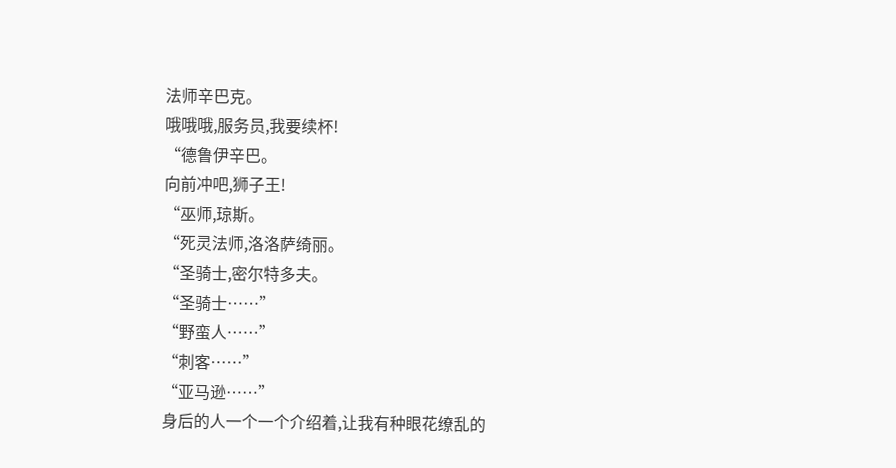法师辛巴克。
哦哦哦,服务员,我要续杯!
“德鲁伊辛巴。
向前冲吧,狮子王!
“巫师,琼斯。
“死灵法师,洛洛萨绮丽。
“圣骑士,密尔特多夫。
“圣骑士……”
“野蛮人……”
“刺客……”
“亚马逊……”
身后的人一个一个介绍着,让我有种眼花缭乱的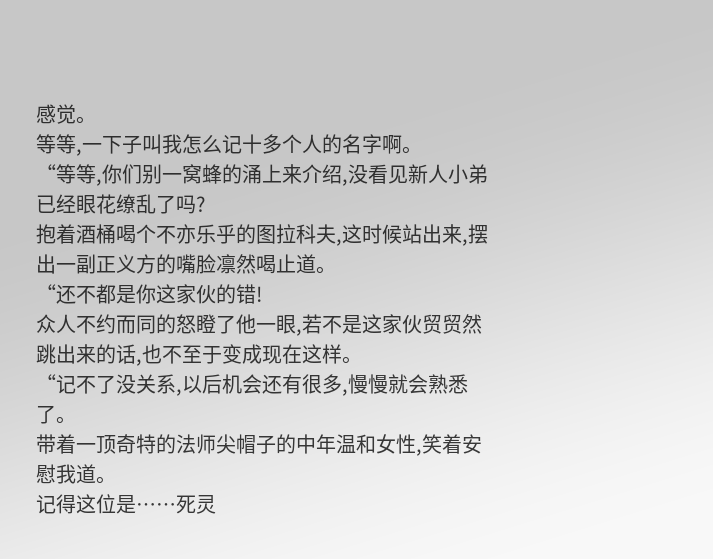感觉。
等等,一下子叫我怎么记十多个人的名字啊。
“等等,你们别一窝蜂的涌上来介绍,没看见新人小弟已经眼花缭乱了吗?
抱着酒桶喝个不亦乐乎的图拉科夫,这时候站出来,摆出一副正义方的嘴脸凛然喝止道。
“还不都是你这家伙的错!
众人不约而同的怒瞪了他一眼,若不是这家伙贸贸然跳出来的话,也不至于变成现在这样。
“记不了没关系,以后机会还有很多,慢慢就会熟悉了。
带着一顶奇特的法师尖帽子的中年温和女性,笑着安慰我道。
记得这位是……死灵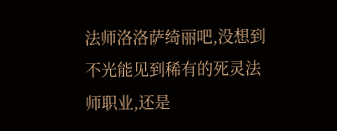法师洛洛萨绮丽吧,没想到不光能见到稀有的死灵法师职业,还是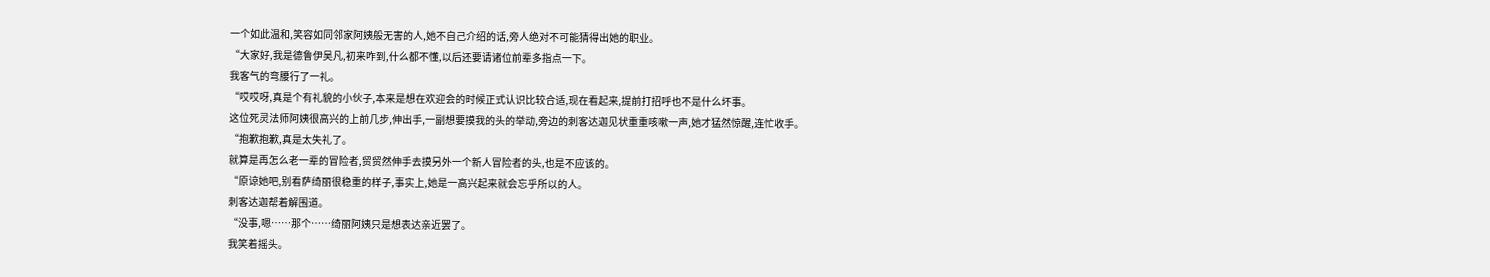一个如此温和,笑容如同邻家阿姨般无害的人,她不自己介绍的话,旁人绝对不可能猜得出她的职业。
“大家好,我是德鲁伊吴凡,初来咋到,什么都不懂,以后还要请诸位前辈多指点一下。
我客气的弯腰行了一礼。
“哎哎呀,真是个有礼貌的小伙子,本来是想在欢迎会的时候正式认识比较合适,现在看起来,提前打招呼也不是什么坏事。
这位死灵法师阿姨很高兴的上前几步,伸出手,一副想要摸我的头的举动,旁边的刺客达迦见状重重咳嗽一声,她才猛然惊醒,连忙收手。
“抱歉抱歉,真是太失礼了。
就算是再怎么老一辈的冒险者,贸贸然伸手去摸另外一个新人冒险者的头,也是不应该的。
“原谅她吧,别看萨绮丽很稳重的样子,事实上,她是一高兴起来就会忘乎所以的人。
刺客达迦帮着解围道。
“没事,嗯……那个……绮丽阿姨只是想表达亲近罢了。
我笑着摇头。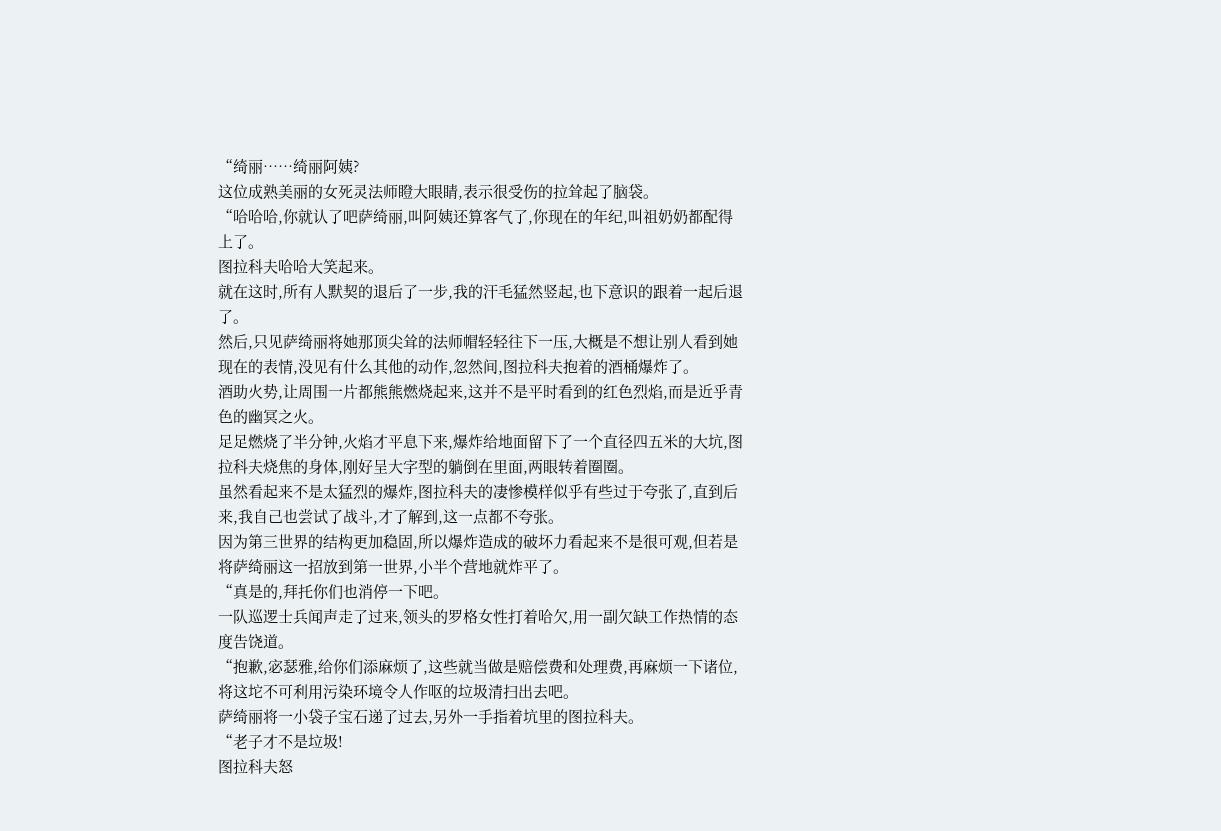“绮丽……绮丽阿姨?
这位成熟美丽的女死灵法师瞪大眼睛,表示很受伤的拉耸起了脑袋。
“哈哈哈,你就认了吧萨绮丽,叫阿姨还算客气了,你现在的年纪,叫祖奶奶都配得上了。
图拉科夫哈哈大笑起来。
就在这时,所有人默契的退后了一步,我的汗毛猛然竖起,也下意识的跟着一起后退了。
然后,只见萨绮丽将她那顶尖耸的法师帽轻轻往下一压,大概是不想让别人看到她现在的表情,没见有什么其他的动作,忽然间,图拉科夫抱着的酒桶爆炸了。
酒助火势,让周围一片都熊熊燃烧起来,这并不是平时看到的红色烈焰,而是近乎青色的幽冥之火。
足足燃烧了半分钟,火焰才平息下来,爆炸给地面留下了一个直径四五米的大坑,图拉科夫烧焦的身体,刚好呈大字型的躺倒在里面,两眼转着圈圈。
虽然看起来不是太猛烈的爆炸,图拉科夫的凄惨模样似乎有些过于夸张了,直到后来,我自己也尝试了战斗,才了解到,这一点都不夸张。
因为第三世界的结构更加稳固,所以爆炸造成的破坏力看起来不是很可观,但若是将萨绮丽这一招放到第一世界,小半个营地就炸平了。
“真是的,拜托你们也消停一下吧。
一队巡逻士兵闻声走了过来,领头的罗格女性打着哈欠,用一副欠缺工作热情的态度告饶道。
“抱歉,宓瑟雅,给你们添麻烦了,这些就当做是赔偿费和处理费,再麻烦一下诸位,将这坨不可利用污染环境令人作呕的垃圾清扫出去吧。
萨绮丽将一小袋子宝石递了过去,另外一手指着坑里的图拉科夫。
“老子才不是垃圾!
图拉科夫怒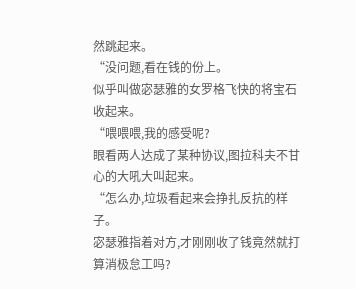然跳起来。
“没问题,看在钱的份上。
似乎叫做宓瑟雅的女罗格飞快的将宝石收起来。
“喂喂喂,我的感受呢?
眼看两人达成了某种协议,图拉科夫不甘心的大吼大叫起来。
“怎么办,垃圾看起来会挣扎反抗的样子。
宓瑟雅指着对方,才刚刚收了钱竟然就打算消极怠工吗?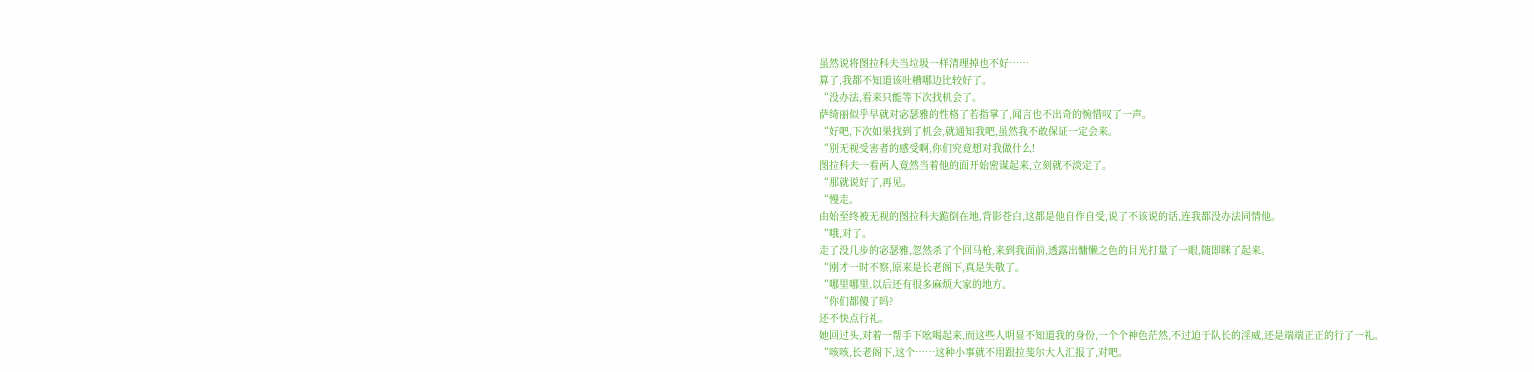虽然说将图拉科夫当垃圾一样清理掉也不好……
算了,我都不知道该吐槽哪边比较好了。
“没办法,看来只能等下次找机会了。
萨绮丽似乎早就对宓瑟雅的性格了若指掌了,闻言也不出奇的惋惜叹了一声。
“好吧,下次如果找到了机会,就通知我吧,虽然我不敢保证一定会来。
“别无视受害者的感受啊,你们究竟想对我做什么!
图拉科夫一看两人竟然当着他的面开始密谋起来,立刻就不淡定了。
“那就说好了,再见。
“慢走。
由始至终被无视的图拉科夫跪倒在地,背影苍白,这都是他自作自受,说了不该说的话,连我都没办法同情他。
“哦,对了。
走了没几步的宓瑟雅,忽然杀了个回马枪,来到我面前,透露出慵懒之色的目光打量了一眼,随即眯了起来。
“刚才一时不察,原来是长老阁下,真是失敬了。
“哪里哪里,以后还有很多麻烦大家的地方。
“你们都傻了吗?
还不快点行礼。
她回过头,对着一帮手下吆喝起来,而这些人明显不知道我的身份,一个个神色茫然,不过迫于队长的淫威,还是端端正正的行了一礼。
“咳咳,长老阁下,这个……这种小事就不用跟拉斐尔大人汇报了,对吧。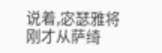说着,宓瑟雅将刚才从萨绮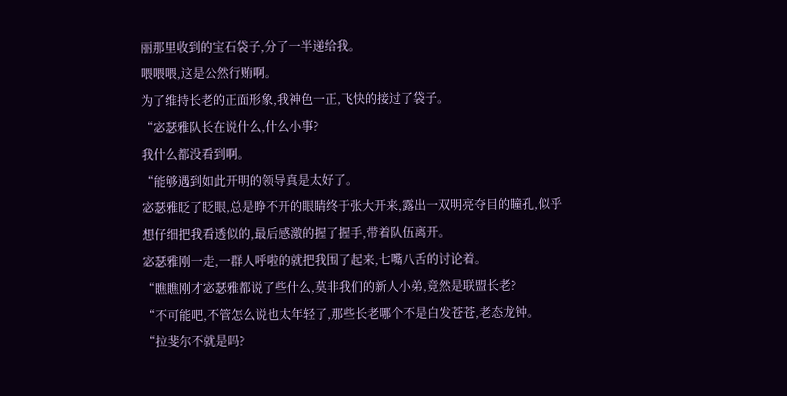丽那里收到的宝石袋子,分了一半递给我。
喂喂喂,这是公然行贿啊。
为了维持长老的正面形象,我神色一正,飞快的接过了袋子。
“宓瑟雅队长在说什么,什么小事?
我什么都没看到啊。
“能够遇到如此开明的领导真是太好了。
宓瑟雅眨了眨眼,总是睁不开的眼睛终于张大开来,露出一双明亮夺目的瞳孔,似乎想仔细把我看透似的,最后感激的握了握手,带着队伍离开。
宓瑟雅刚一走,一群人呼啦的就把我围了起来,七嘴八舌的讨论着。
“瞧瞧刚才宓瑟雅都说了些什么,莫非我们的新人小弟,竟然是联盟长老?
“不可能吧,不管怎么说也太年轻了,那些长老哪个不是白发苍苍,老态龙钟。
“拉斐尔不就是吗?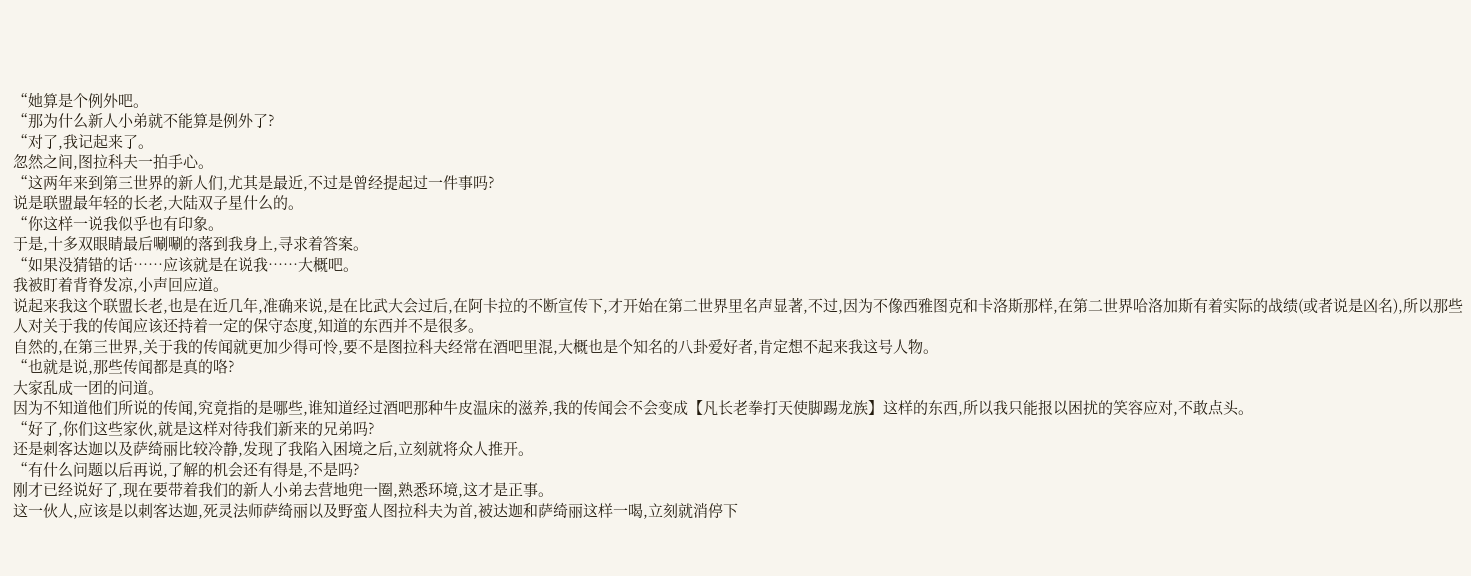“她算是个例外吧。
“那为什么新人小弟就不能算是例外了?
“对了,我记起来了。
忽然之间,图拉科夫一拍手心。
“这两年来到第三世界的新人们,尤其是最近,不过是曾经提起过一件事吗?
说是联盟最年轻的长老,大陆双子星什么的。
“你这样一说我似乎也有印象。
于是,十多双眼睛最后唰唰的落到我身上,寻求着答案。
“如果没猜错的话……应该就是在说我……大概吧。
我被盯着背脊发凉,小声回应道。
说起来我这个联盟长老,也是在近几年,准确来说,是在比武大会过后,在阿卡拉的不断宣传下,才开始在第二世界里名声显著,不过,因为不像西雅图克和卡洛斯那样,在第二世界哈洛加斯有着实际的战绩(或者说是凶名),所以那些人对关于我的传闻应该还持着一定的保守态度,知道的东西并不是很多。
自然的,在第三世界,关于我的传闻就更加少得可怜,要不是图拉科夫经常在酒吧里混,大概也是个知名的八卦爱好者,肯定想不起来我这号人物。
“也就是说,那些传闻都是真的咯?
大家乱成一团的问道。
因为不知道他们所说的传闻,究竟指的是哪些,谁知道经过酒吧那种牛皮温床的滋养,我的传闻会不会变成【凡长老拳打天使脚踢龙族】这样的东西,所以我只能报以困扰的笑容应对,不敢点头。
“好了,你们这些家伙,就是这样对待我们新来的兄弟吗?
还是刺客达迦以及萨绮丽比较冷静,发现了我陷入困境之后,立刻就将众人推开。
“有什么问题以后再说,了解的机会还有得是,不是吗?
刚才已经说好了,现在要带着我们的新人小弟去营地兜一圈,熟悉环境,这才是正事。
这一伙人,应该是以刺客达迦,死灵法师萨绮丽以及野蛮人图拉科夫为首,被达迦和萨绮丽这样一喝,立刻就消停下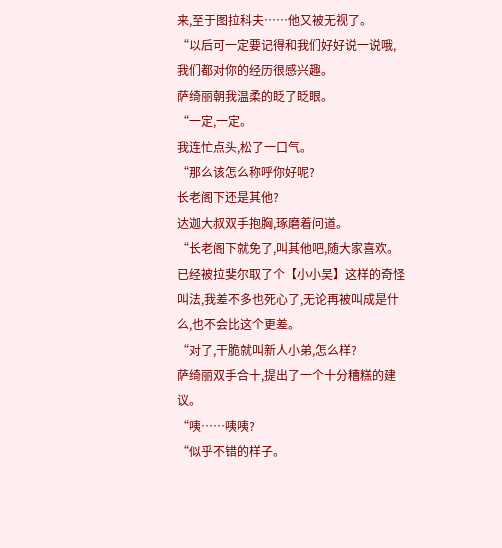来,至于图拉科夫……他又被无视了。
“以后可一定要记得和我们好好说一说哦,我们都对你的经历很感兴趣。
萨绮丽朝我温柔的眨了眨眼。
“一定,一定。
我连忙点头,松了一口气。
“那么该怎么称呼你好呢?
长老阁下还是其他?
达迦大叔双手抱胸,琢磨着问道。
“长老阁下就免了,叫其他吧,随大家喜欢。
已经被拉斐尔取了个【小小吴】这样的奇怪叫法,我差不多也死心了,无论再被叫成是什么,也不会比这个更差。
“对了,干脆就叫新人小弟,怎么样?
萨绮丽双手合十,提出了一个十分糟糕的建议。
“咦……咦咦?
“似乎不错的样子。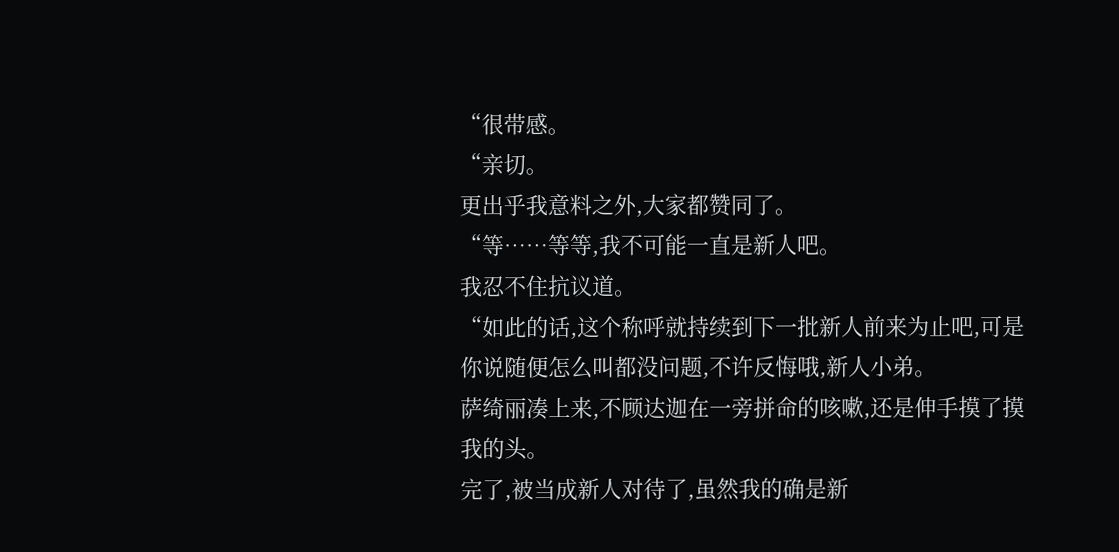“很带感。
“亲切。
更出乎我意料之外,大家都赞同了。
“等……等等,我不可能一直是新人吧。
我忍不住抗议道。
“如此的话,这个称呼就持续到下一批新人前来为止吧,可是你说随便怎么叫都没问题,不许反悔哦,新人小弟。
萨绮丽凑上来,不顾达迦在一旁拼命的咳嗽,还是伸手摸了摸我的头。
完了,被当成新人对待了,虽然我的确是新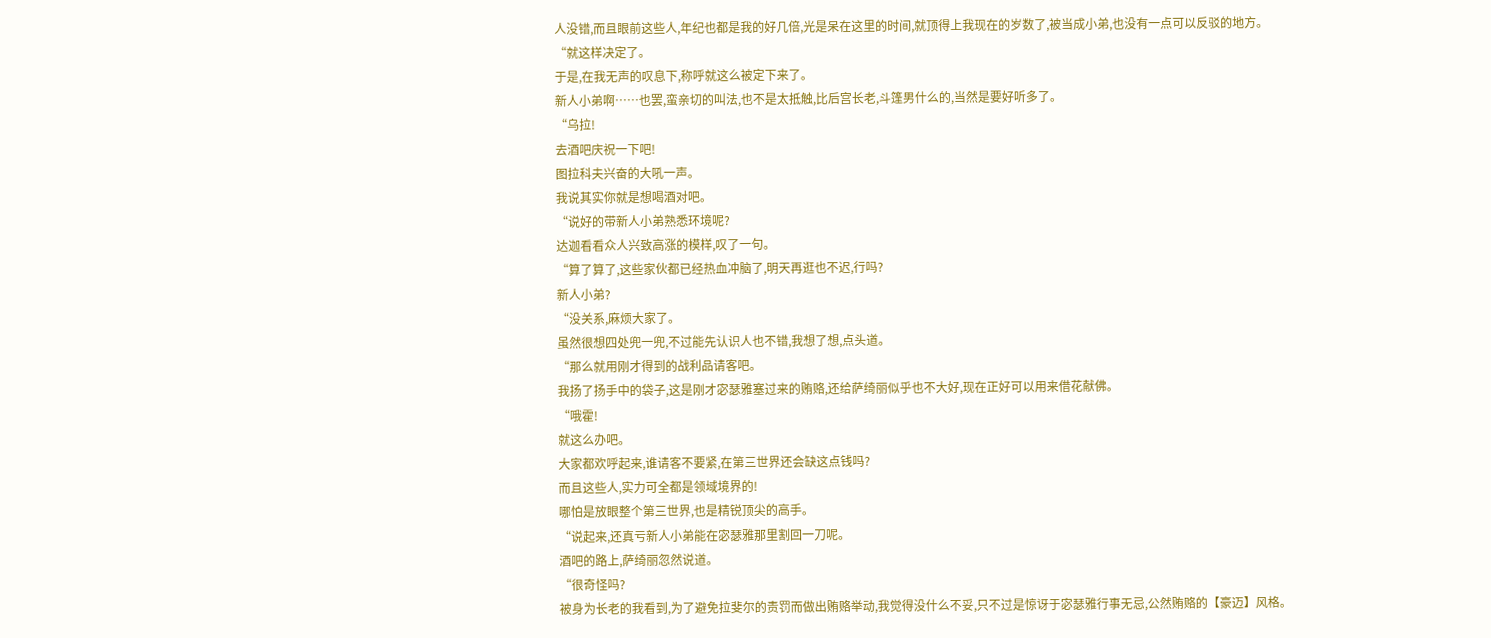人没错,而且眼前这些人,年纪也都是我的好几倍,光是呆在这里的时间,就顶得上我现在的岁数了,被当成小弟,也没有一点可以反驳的地方。
“就这样决定了。
于是,在我无声的叹息下,称呼就这么被定下来了。
新人小弟啊……也罢,蛮亲切的叫法,也不是太抵触,比后宫长老,斗篷男什么的,当然是要好听多了。
“乌拉!
去酒吧庆祝一下吧!
图拉科夫兴奋的大吼一声。
我说其实你就是想喝酒对吧。
“说好的带新人小弟熟悉环境呢?
达迦看看众人兴致高涨的模样,叹了一句。
“算了算了,这些家伙都已经热血冲脑了,明天再逛也不迟,行吗?
新人小弟?
“没关系,麻烦大家了。
虽然很想四处兜一兜,不过能先认识人也不错,我想了想,点头道。
“那么就用刚才得到的战利品请客吧。
我扬了扬手中的袋子,这是刚才宓瑟雅塞过来的贿赂,还给萨绮丽似乎也不大好,现在正好可以用来借花献佛。
“哦霍!
就这么办吧。
大家都欢呼起来,谁请客不要紧,在第三世界还会缺这点钱吗?
而且这些人,实力可全都是领域境界的!
哪怕是放眼整个第三世界,也是精锐顶尖的高手。
“说起来,还真亏新人小弟能在宓瑟雅那里割回一刀呢。
酒吧的路上,萨绮丽忽然说道。
“很奇怪吗?
被身为长老的我看到,为了避免拉斐尔的责罚而做出贿赂举动,我觉得没什么不妥,只不过是惊讶于宓瑟雅行事无忌,公然贿赂的【豪迈】风格。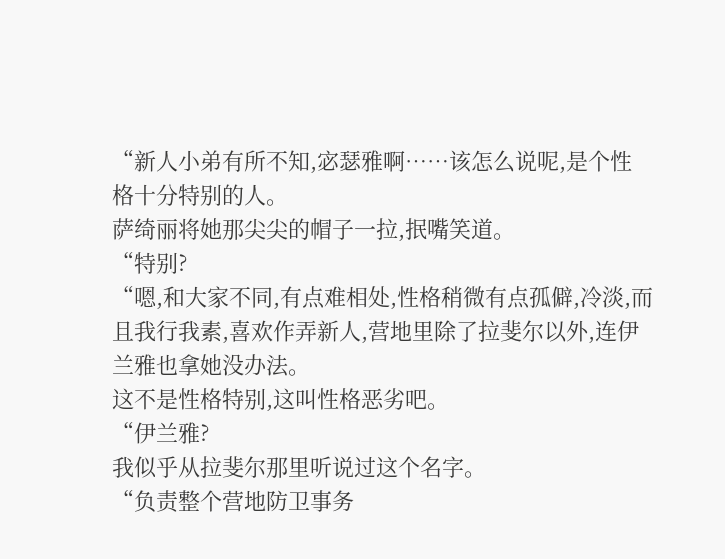“新人小弟有所不知,宓瑟雅啊……该怎么说呢,是个性格十分特别的人。
萨绮丽将她那尖尖的帽子一拉,抿嘴笑道。
“特别?
“嗯,和大家不同,有点难相处,性格稍微有点孤僻,冷淡,而且我行我素,喜欢作弄新人,营地里除了拉斐尔以外,连伊兰雅也拿她没办法。
这不是性格特别,这叫性格恶劣吧。
“伊兰雅?
我似乎从拉斐尔那里听说过这个名字。
“负责整个营地防卫事务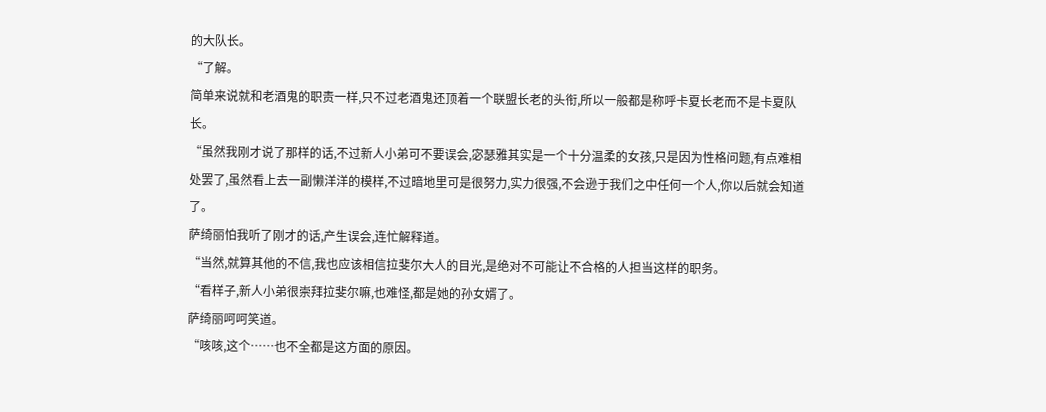的大队长。
“了解。
简单来说就和老酒鬼的职责一样,只不过老酒鬼还顶着一个联盟长老的头衔,所以一般都是称呼卡夏长老而不是卡夏队长。
“虽然我刚才说了那样的话,不过新人小弟可不要误会,宓瑟雅其实是一个十分温柔的女孩,只是因为性格问题,有点难相处罢了,虽然看上去一副懒洋洋的模样,不过暗地里可是很努力,实力很强,不会逊于我们之中任何一个人,你以后就会知道了。
萨绮丽怕我听了刚才的话,产生误会,连忙解释道。
“当然,就算其他的不信,我也应该相信拉斐尔大人的目光,是绝对不可能让不合格的人担当这样的职务。
“看样子,新人小弟很崇拜拉斐尔嘛,也难怪,都是她的孙女婿了。
萨绮丽呵呵笑道。
“咳咳,这个……也不全都是这方面的原因。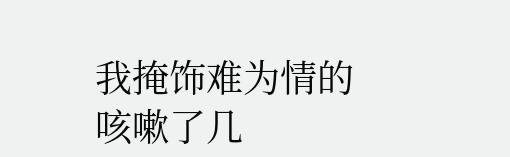我掩饰难为情的咳嗽了几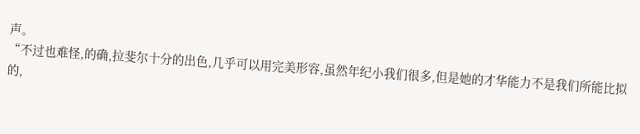声。
“不过也难怪,的确,拉斐尔十分的出色,几乎可以用完美形容,虽然年纪小我们很多,但是她的才华能力不是我们所能比拟的,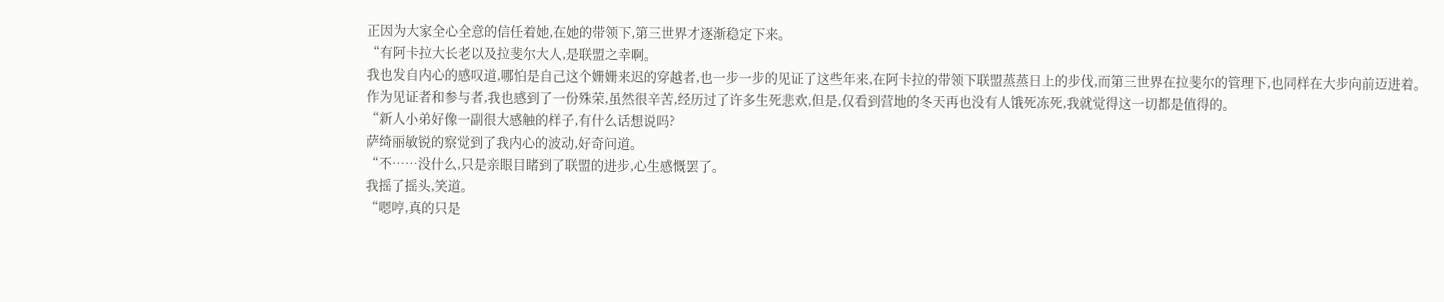正因为大家全心全意的信任着她,在她的带领下,第三世界才逐渐稳定下来。
“有阿卡拉大长老以及拉斐尔大人,是联盟之幸啊。
我也发自内心的感叹道,哪怕是自己这个姗姗来迟的穿越者,也一步一步的见证了这些年来,在阿卡拉的带领下联盟蒸蒸日上的步伐,而第三世界在拉斐尔的管理下,也同样在大步向前迈进着。
作为见证者和参与者,我也感到了一份殊荣,虽然很辛苦,经历过了许多生死悲欢,但是,仅看到营地的冬天再也没有人饿死冻死,我就觉得这一切都是值得的。
“新人小弟好像一副很大感触的样子,有什么话想说吗?
萨绮丽敏锐的察觉到了我内心的波动,好奇问道。
“不……没什么,只是亲眼目睹到了联盟的进步,心生感慨罢了。
我摇了摇头,笑道。
“嗯哼,真的只是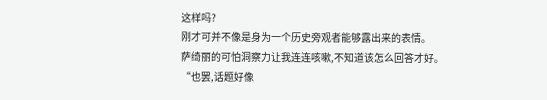这样吗?
刚才可并不像是身为一个历史旁观者能够露出来的表情。
萨绮丽的可怕洞察力让我连连咳嗽,不知道该怎么回答才好。
“也罢,话题好像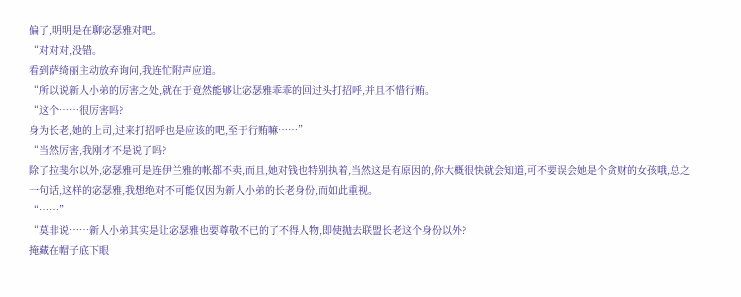偏了,明明是在聊宓瑟雅对吧。
“对对对,没错。
看到萨绮丽主动放弃询问,我连忙附声应道。
“所以说新人小弟的厉害之处,就在于竟然能够让宓瑟雅乖乖的回过头打招呼,并且不惜行贿。
“这个……很厉害吗?
身为长老,她的上司,过来打招呼也是应该的吧,至于行贿嘛……”
“当然厉害,我刚才不是说了吗?
除了拉斐尔以外,宓瑟雅可是连伊兰雅的帐都不卖,而且,她对钱也特别执着,当然这是有原因的,你大概很快就会知道,可不要误会她是个贪财的女孩哦,总之一句话,这样的宓瑟雅,我想绝对不可能仅因为新人小弟的长老身份,而如此重视。
“……”
“莫非说……新人小弟其实是让宓瑟雅也要尊敬不已的了不得人物,即使抛去联盟长老这个身份以外?
掩藏在帽子底下眼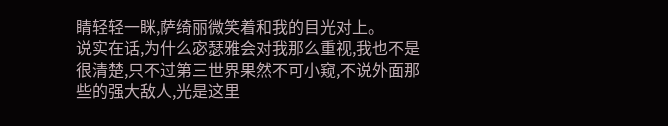睛轻轻一眯,萨绮丽微笑着和我的目光对上。
说实在话,为什么宓瑟雅会对我那么重视,我也不是很清楚,只不过第三世界果然不可小窥,不说外面那些的强大敌人,光是这里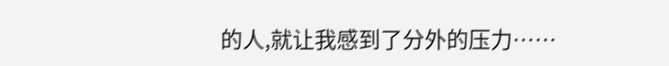的人,就让我感到了分外的压力……